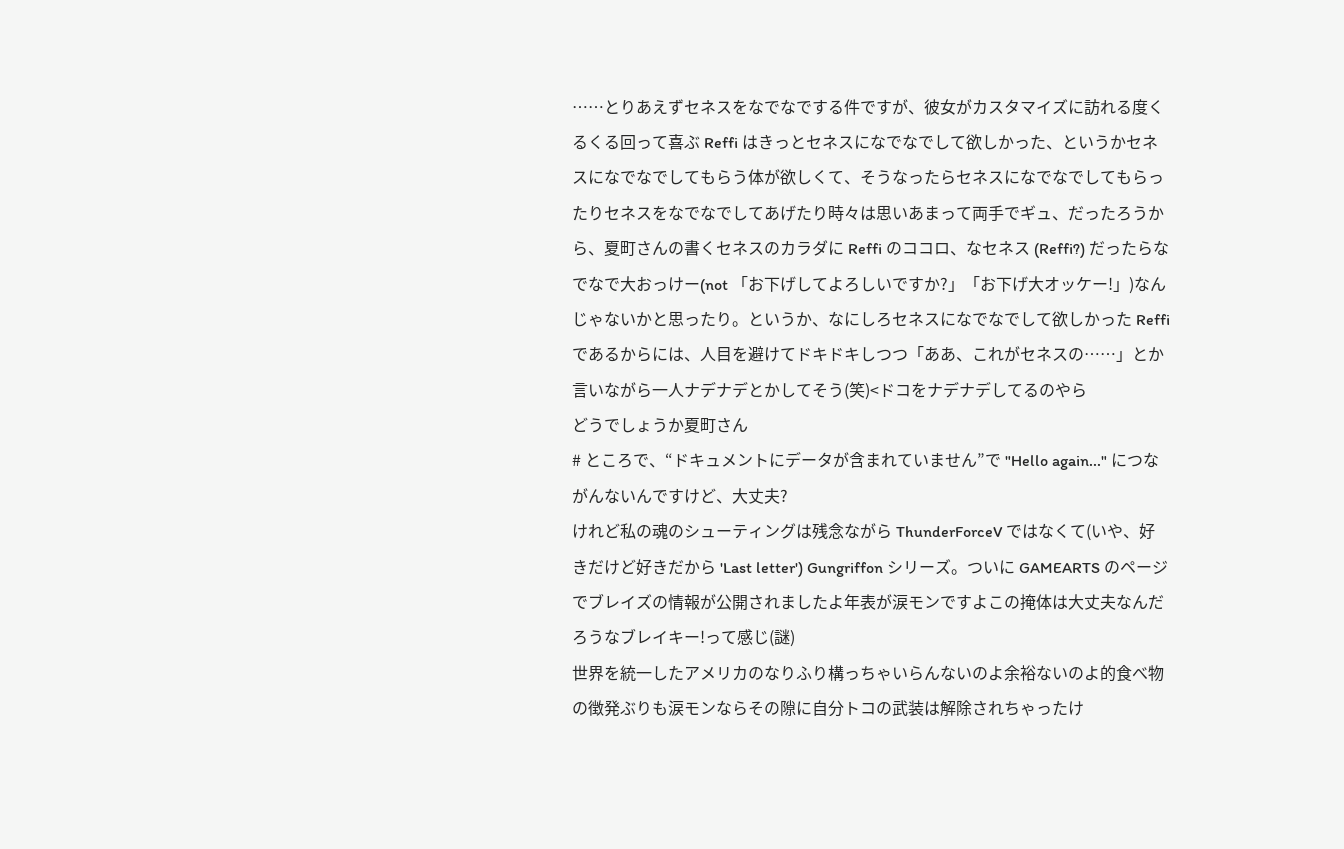……とりあえずセネスをなでなでする件ですが、彼女がカスタマイズに訪れる度くるくる回って喜ぶ Reffi はきっとセネスになでなでして欲しかった、というかセネスになでなでしてもらう体が欲しくて、そうなったらセネスになでなでしてもらったりセネスをなでなでしてあげたり時々は思いあまって両手でギュ、だったろうから、夏町さんの書くセネスのカラダに Reffi のココロ、なセネス (Reffi?) だったらなでなで大おっけー(not 「お下げしてよろしいですか?」「お下げ大オッケー!」)なんじゃないかと思ったり。というか、なにしろセネスになでなでして欲しかった Reffi であるからには、人目を避けてドキドキしつつ「ああ、これがセネスの……」とか言いながら一人ナデナデとかしてそう(笑)<ドコをナデナデしてるのやら
どうでしょうか夏町さん
# ところで、“ドキュメントにデータが含まれていません”で "Hello again..." につながんないんですけど、大丈夫?
けれど私の魂のシューティングは残念ながら ThunderForceV ではなくて(いや、好きだけど好きだから 'Last letter') Gungriffon シリーズ。ついに GAMEARTS のページでブレイズの情報が公開されましたよ年表が涙モンですよこの掩体は大丈夫なんだろうなブレイキー!って感じ(謎)
世界を統一したアメリカのなりふり構っちゃいらんないのよ余裕ないのよ的食べ物の徴発ぶりも涙モンならその隙に自分トコの武装は解除されちゃったけ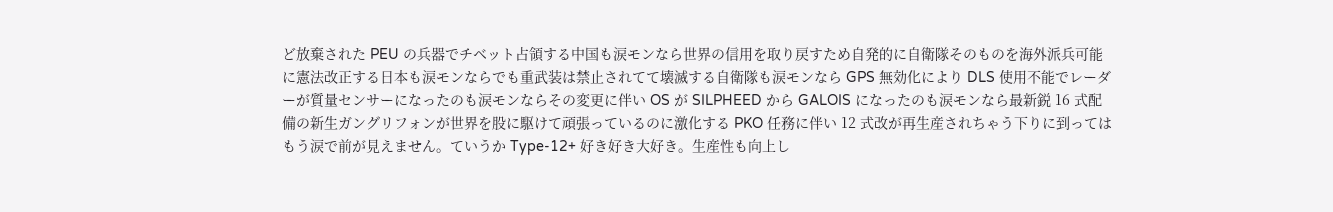ど放棄された PEU の兵器でチベット占領する中国も涙モンなら世界の信用を取り戻すため自発的に自衛隊そのものを海外派兵可能に憲法改正する日本も涙モンならでも重武装は禁止されてて壊滅する自衛隊も涙モンなら GPS 無効化により DLS 使用不能でレーダーが質量センサーになったのも涙モンならその変更に伴い OS が SILPHEED から GALOIS になったのも涙モンなら最新鋭 16 式配備の新生ガングリフォンが世界を股に駆けて頑張っているのに激化する PKO 任務に伴い 12 式改が再生産されちゃう下りに到ってはもう涙で前が見えません。ていうか Type-12+ 好き好き大好き。生産性も向上し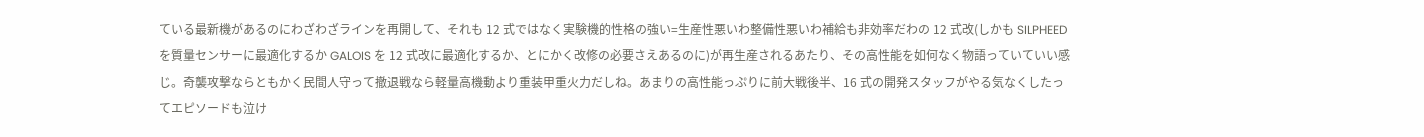ている最新機があるのにわざわざラインを再開して、それも 12 式ではなく実験機的性格の強い=生産性悪いわ整備性悪いわ補給も非効率だわの 12 式改(しかも SILPHEED を質量センサーに最適化するか GALOIS を 12 式改に最適化するか、とにかく改修の必要さえあるのに)が再生産されるあたり、その高性能を如何なく物語っていていい感じ。奇襲攻撃ならともかく民間人守って撤退戦なら軽量高機動より重装甲重火力だしね。あまりの高性能っぷりに前大戦後半、16 式の開発スタッフがやる気なくしたってエピソードも泣け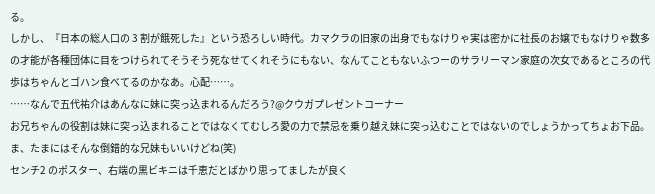る。
しかし、『日本の総人口の 3 割が餓死した』という恐ろしい時代。カマクラの旧家の出身でもなけりゃ実は密かに社長のお嬢でもなけりゃ数多の才能が各種団体に目をつけられてそうそう死なせてくれそうにもない、なんてこともないふつーのサラリーマン家庭の次女であるところの代歩はちゃんとゴハン食べてるのかなあ。心配……。
……なんで五代祐介はあんなに妹に突っ込まれるんだろう?@クウガプレゼントコーナー
お兄ちゃんの役割は妹に突っ込まれることではなくてむしろ愛の力で禁忌を乗り越え妹に突っ込むことではないのでしょうかってちょお下品。ま、たまにはそんな倒錯的な兄妹もいいけどね(笑)
センチ2 のポスター、右端の黒ビキニは千恵だとばかり思ってましたが良く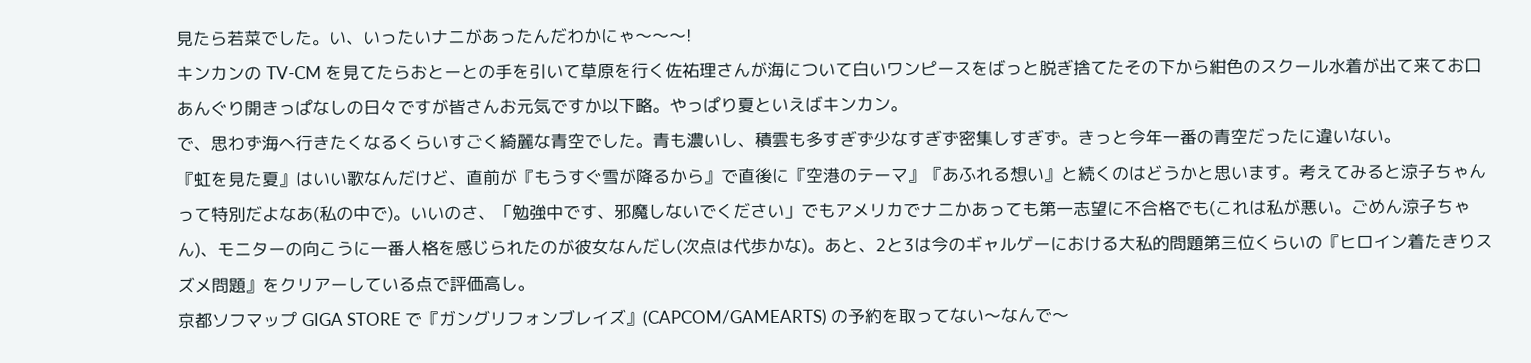見たら若菜でした。い、いったいナニがあったんだわかにゃ〜〜〜!
キンカンの TV-CM を見てたらおとーとの手を引いて草原を行く佐祐理さんが海について白いワンピースをばっと脱ぎ捨てたその下から紺色のスクール水着が出て来てお口あんぐり開きっぱなしの日々ですが皆さんお元気ですか以下略。やっぱり夏といえばキンカン。
で、思わず海へ行きたくなるくらいすごく綺麗な青空でした。青も濃いし、積雲も多すぎず少なすぎず密集しすぎず。きっと今年一番の青空だったに違いない。
『虹を見た夏』はいい歌なんだけど、直前が『もうすぐ雪が降るから』で直後に『空港のテーマ』『あふれる想い』と続くのはどうかと思います。考えてみると涼子ちゃんって特別だよなあ(私の中で)。いいのさ、「勉強中です、邪魔しないでください」でもアメリカでナニかあっても第一志望に不合格でも(これは私が悪い。ごめん涼子ちゃん)、モニターの向こうに一番人格を感じられたのが彼女なんだし(次点は代歩かな)。あと、2と3は今のギャルゲーにおける大私的問題第三位くらいの『ヒロイン着たきりスズメ問題』をクリアーしている点で評価高し。
京都ソフマップ GIGA STORE で『ガングリフォンブレイズ』(CAPCOM/GAMEARTS) の予約を取ってない〜なんで〜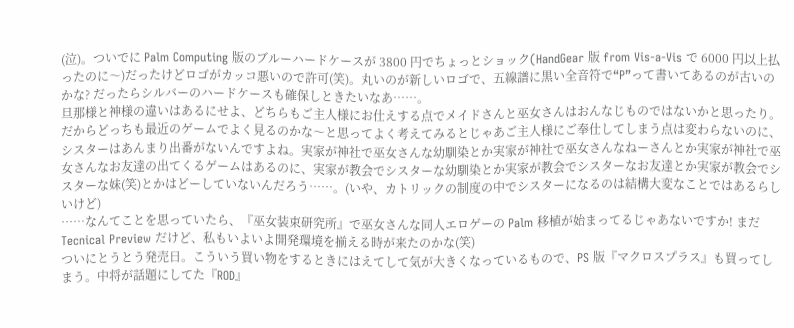(泣)。ついでに Palm Computing 版のブルーハードケースが 3800 円でちょっとショック(HandGear 版 from Vis-a-Vis で 6000 円以上払ったのに〜)だったけどロゴがカッコ悪いので許可(笑)。丸いのが新しいロゴで、五線譜に黒い全音符で“P”って書いてあるのが古いのかな? だったらシルバーのハードケースも確保しときたいなあ……。
旦那様と神様の違いはあるにせよ、どちらもご主人様にお仕えする点でメイドさんと巫女さんはおんなじものではないかと思ったり。だからどっちも最近のゲームでよく見るのかな〜と思ってよく考えてみるとじゃあご主人様にご奉仕してしまう点は変わらないのに、シスターはあんまり出番がないんですよね。実家が神社で巫女さんな幼馴染とか実家が神社で巫女さんなねーさんとか実家が神社で巫女さんなお友達の出てくるゲームはあるのに、実家が教会でシスターな幼馴染とか実家が教会でシスターなお友達とか実家が教会でシスターな妹(笑)とかはどーしていないんだろう……。(いや、カトリックの制度の中でシスターになるのは結構大変なことではあるらしいけど)
……なんてことを思っていたら、『巫女装束研究所』で巫女さんな同人エロゲーの Palm 移植が始まってるじゃあないですか! まだ Tecnical Preview だけど、私もいよいよ開発環境を揃える時が来たのかな(笑)
ついにとうとう発売日。こういう買い物をするときにはえてして気が大きくなっているもので、PS 版『マクロスプラス』も買ってしまう。中将が話題にしてた『ROD』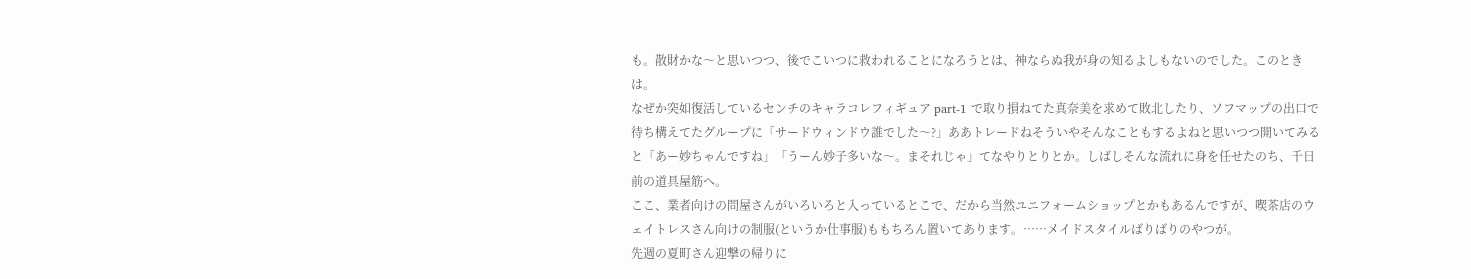も。散財かな〜と思いつつ、後でこいつに救われることになろうとは、神ならぬ我が身の知るよしもないのでした。このときは。
なぜか突如復活しているセンチのキャラコレフィギュア part-1 で取り損ねてた真奈美を求めて敗北したり、ソフマップの出口で待ち構えてたグループに「サードウィンドウ誰でした〜?」ああトレードねそういやそんなこともするよねと思いつつ開いてみると「あー妙ちゃんですね」「うーん妙子多いな〜。まそれじゃ」てなやりとりとか。しばしそんな流れに身を任せたのち、千日前の道具屋筋へ。
ここ、業者向けの問屋さんがいろいろと入っているとこで、だから当然ユニフォームショップとかもあるんですが、喫茶店のウェイトレスさん向けの制服(というか仕事服)ももちろん置いてあります。……メイドスタイルばりばりのやつが。
先週の夏町さん迎撃の帰りに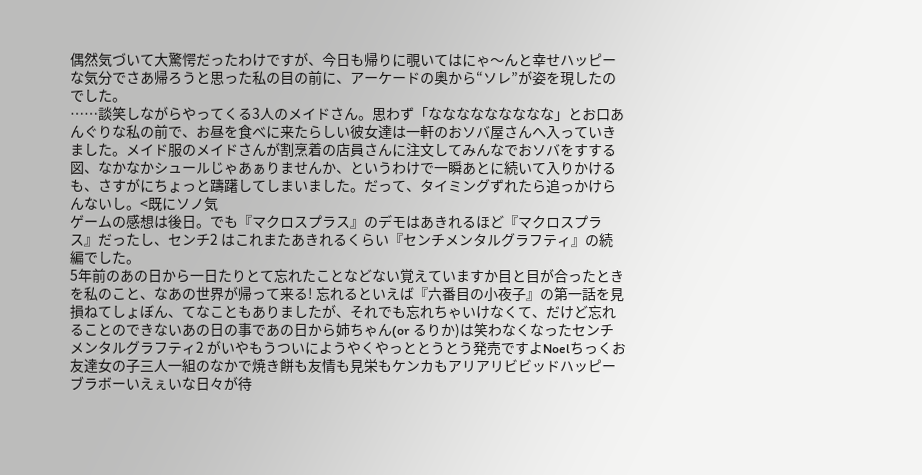偶然気づいて大驚愕だったわけですが、今日も帰りに覗いてはにゃ〜んと幸せハッピーな気分でさあ帰ろうと思った私の目の前に、アーケードの奥から“ソレ”が姿を現したのでした。
……談笑しながらやってくる3人のメイドさん。思わず「ななななななななな」とお口あんぐりな私の前で、お昼を食べに来たらしい彼女達は一軒のおソバ屋さんへ入っていきました。メイド服のメイドさんが割烹着の店員さんに注文してみんなでおソバをすする図、なかなかシュールじゃあぁりませんか、というわけで一瞬あとに続いて入りかけるも、さすがにちょっと躊躇してしまいました。だって、タイミングずれたら追っかけらんないし。<既にソノ気
ゲームの感想は後日。でも『マクロスプラス』のデモはあきれるほど『マクロスプラス』だったし、センチ2 はこれまたあきれるくらい『センチメンタルグラフティ』の続編でした。
5年前のあの日から一日たりとて忘れたことなどない覚えていますか目と目が合ったときを私のこと、なあの世界が帰って来る! 忘れるといえば『六番目の小夜子』の第一話を見損ねてしょぼん、てなこともありましたが、それでも忘れちゃいけなくて、だけど忘れることのできないあの日の事であの日から姉ちゃん(or るりか)は笑わなくなったセンチメンタルグラフティ2 がいやもうついにようやくやっととうとう発売ですよNoelちっくお友達女の子三人一組のなかで焼き餅も友情も見栄もケンカもアリアリビビッドハッピーブラボーいえぇいな日々が待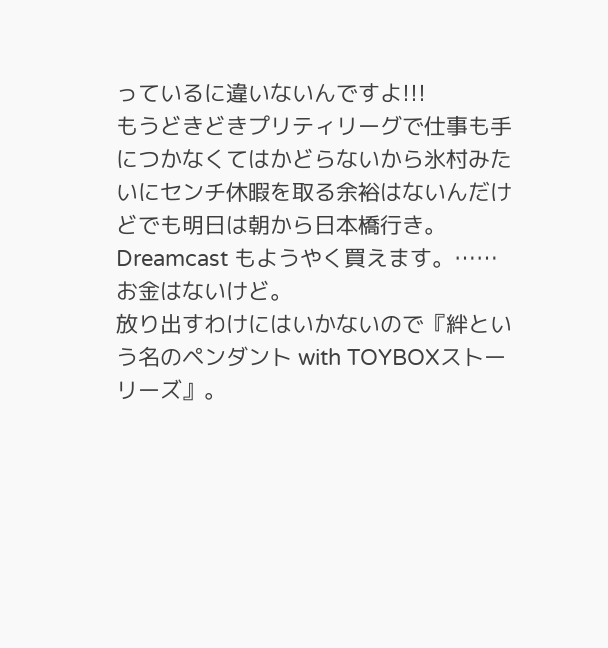っているに違いないんですよ!!!
もうどきどきプリティリーグで仕事も手につかなくてはかどらないから氷村みたいにセンチ休暇を取る余裕はないんだけどでも明日は朝から日本橋行き。Dreamcast もようやく買えます。……お金はないけど。
放り出すわけにはいかないので『絆という名のペンダント with TOYBOXストーリーズ』。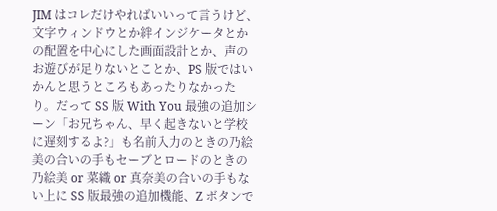JIM はコレだけやればいいって言うけど、文字ウィンドウとか絆インジケータとかの配置を中心にした画面設計とか、声のお遊びが足りないとことか、PS 版ではいかんと思うところもあったりなかったり。だって SS 版 With You 最強の追加シーン「お兄ちゃん、早く起きないと学校に遅刻するよ?」も名前入力のときの乃絵美の合いの手もセーブとロードのときの乃絵美 or 菜織 or 真奈美の合いの手もない上に SS 版最強の追加機能、Z ボタンで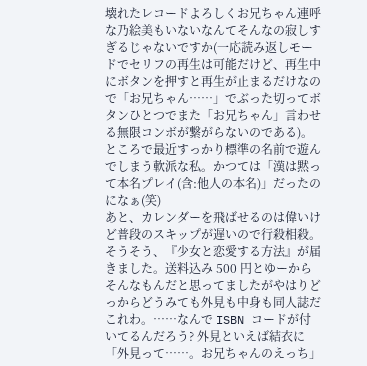壊れたレコードよろしくお兄ちゃん連呼な乃絵美もいないなんてそんなの寂しすぎるじゃないですか(一応読み返しモードでセリフの再生は可能だけど、再生中にボタンを押すと再生が止まるだけなので「お兄ちゃん……」でぶった切ってボタンひとつでまた「お兄ちゃん」言わせる無限コンボが繋がらないのである)。ところで最近すっかり標準の名前で遊んでしまう軟派な私。かつては「漢は黙って本名プレイ(含:他人の本名)」だったのになぁ(笑)
あと、カレンダーを飛ばせるのは偉いけど普段のスキップが遅いので行殺相殺。
そうそう、『少女と恋愛する方法』が届きました。送料込み 500 円とゆーからそんなもんだと思ってましたがやはりどっからどうみても外見も中身も同人誌だこれわ。……なんで ISBN コードが付いてるんだろう? 外見といえば結衣に「外見って……。お兄ちゃんのえっち」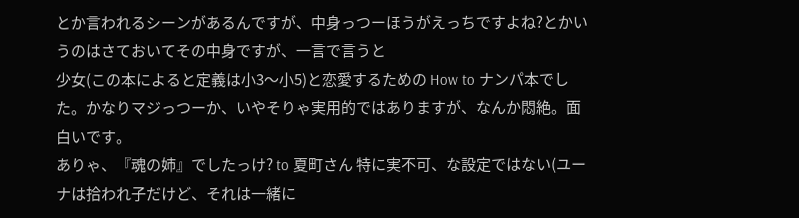とか言われるシーンがあるんですが、中身っつーほうがえっちですよね?とかいうのはさておいてその中身ですが、一言で言うと
少女(この本によると定義は小3〜小5)と恋愛するための How to ナンパ本でした。かなりマジっつーか、いやそりゃ実用的ではありますが、なんか悶絶。面白いです。
ありゃ、『魂の姉』でしたっけ? to 夏町さん 特に実不可、な設定ではない(ユーナは拾われ子だけど、それは一緒に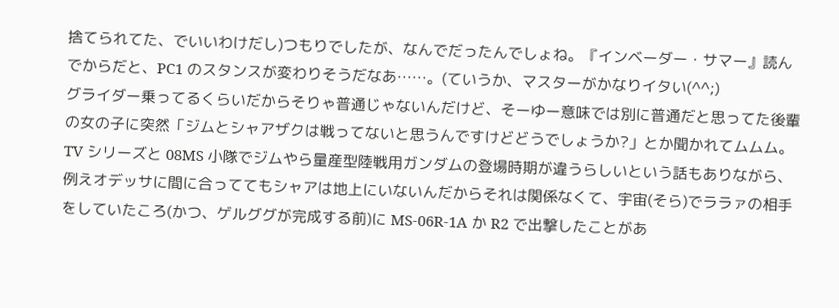捨てられてた、でいいわけだし)つもりでしたが、なんでだったんでしょね。『インベーダー・サマー』読んでからだと、PC1 のスタンスが変わりそうだなあ……。(ていうか、マスターがかなりイタい(^^;)
グライダー乗ってるくらいだからそりゃ普通じゃないんだけど、そーゆー意味では別に普通だと思ってた後輩の女の子に突然「ジムとシャアザクは戦ってないと思うんですけどどうでしょうか?」とか聞かれてムムム。
TV シリーズと 08MS 小隊でジムやら量産型陸戦用ガンダムの登場時期が違うらしいという話もありながら、例えオデッサに間に合っててもシャアは地上にいないんだからそれは関係なくて、宇宙(そら)でララァの相手をしていたころ(かつ、ゲルググが完成する前)に MS-06R-1A か R2 で出撃したことがあ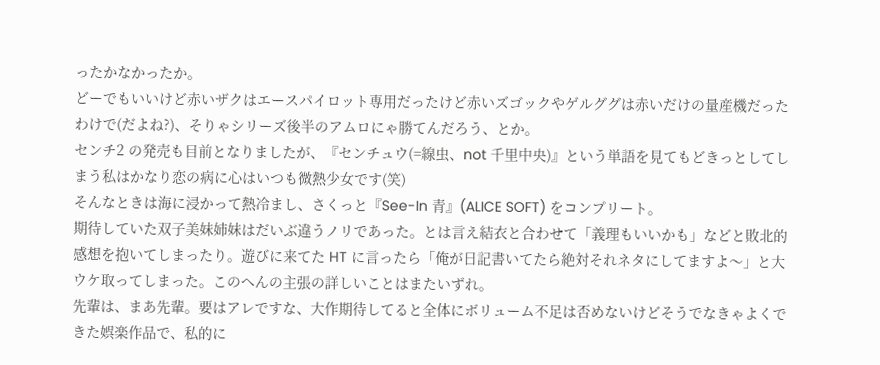ったかなかったか。
どーでもいいけど赤いザクはエースパイロット専用だったけど赤いズゴックやゲルググは赤いだけの量産機だったわけで(だよね?)、そりゃシリーズ後半のアムロにゃ勝てんだろう、とか。
センチ2 の発売も目前となりましたが、『センチュウ(=線虫、not 千里中央)』という単語を見てもどきっとしてしまう私はかなり恋の病に心はいつも微熱少女です(笑)
そんなときは海に浸かって熱冷まし、さくっと『See-In 青』(ALICE SOFT) をコンプリート。
期待していた双子美妹姉妹はだいぶ違うノリであった。とは言え結衣と合わせて「義理もいいかも」などと敗北的感想を抱いてしまったり。遊びに来てた HT に言ったら「俺が日記書いてたら絶対それネタにしてますよ〜」と大ウケ取ってしまった。このへんの主張の詳しいことはまたいずれ。
先輩は、まあ先輩。要はアレですな、大作期待してると全体にボリューム不足は否めないけどそうでなきゃよくできた娯楽作品で、私的に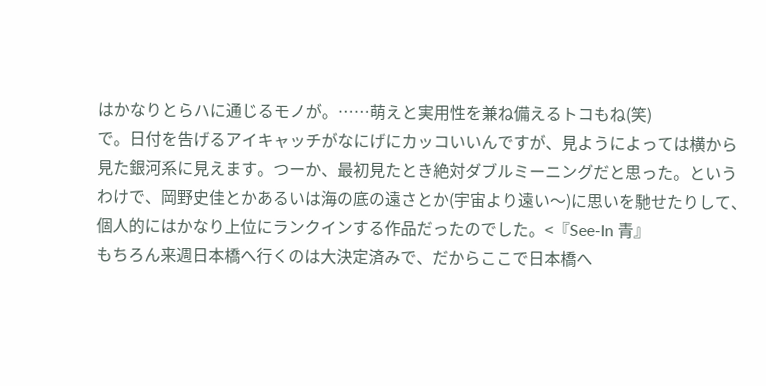はかなりとらハに通じるモノが。……萌えと実用性を兼ね備えるトコもね(笑)
で。日付を告げるアイキャッチがなにげにカッコいいんですが、見ようによっては横から見た銀河系に見えます。つーか、最初見たとき絶対ダブルミーニングだと思った。というわけで、岡野史佳とかあるいは海の底の遠さとか(宇宙より遠い〜)に思いを馳せたりして、個人的にはかなり上位にランクインする作品だったのでした。<『See-In 青』
もちろん来週日本橋へ行くのは大決定済みで、だからここで日本橋へ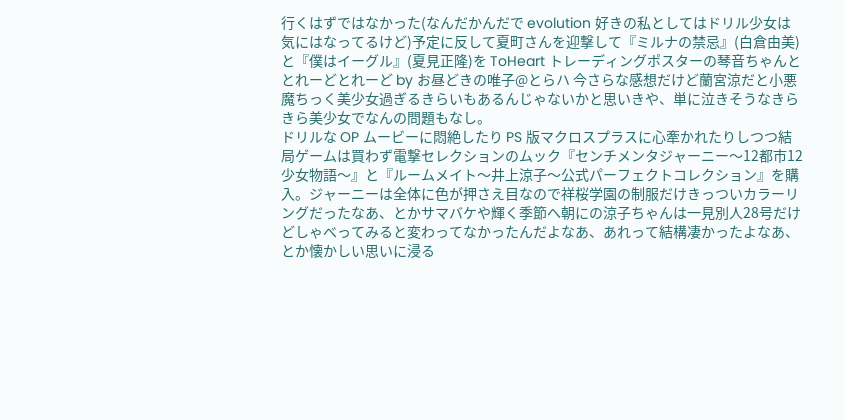行くはずではなかった(なんだかんだで evolution 好きの私としてはドリル少女は気にはなってるけど)予定に反して夏町さんを迎撃して『ミルナの禁忌』(白倉由美)と『僕はイーグル』(夏見正隆)を ToHeart トレーディングポスターの琴音ちゃんととれーどとれーど by お昼どきの唯子@とらハ 今さらな感想だけど蘭宮涼だと小悪魔ちっく美少女過ぎるきらいもあるんじゃないかと思いきや、単に泣きそうなきらきら美少女でなんの問題もなし。
ドリルな OP ムービーに悶絶したり PS 版マクロスプラスに心牽かれたりしつつ結局ゲームは買わず電撃セレクションのムック『センチメンタジャーニー〜12都市12少女物語〜』と『ルームメイト〜井上涼子〜公式パーフェクトコレクション』を購入。ジャーニーは全体に色が押さえ目なので祥桜学園の制服だけきっついカラーリングだったなあ、とかサマバケや輝く季節へ朝にの涼子ちゃんは一見別人28号だけどしゃべってみると変わってなかったんだよなあ、あれって結構凄かったよなあ、とか懐かしい思いに浸る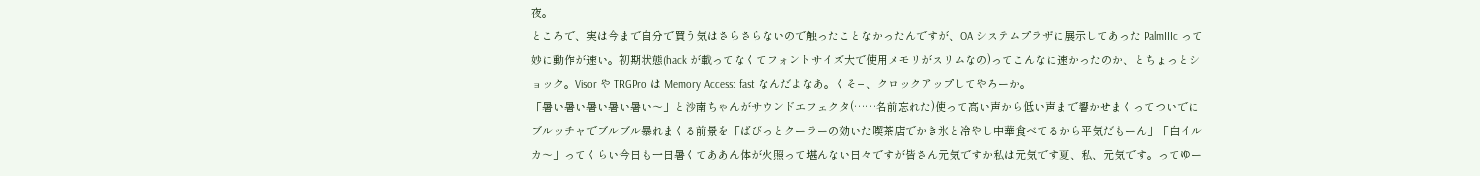夜。
ところで、実は今まで自分で買う気はさらさらないので触ったことなかったんですが、OA システムプラザに展示してあった PalmIIIc って妙に動作が速い。初期状態(hack が載ってなくてフォントサイズ大で使用メモリがスリムなの)ってこんなに速かったのか、とちょっとショック。Visor や TRGPro は Memory Access: fast なんだよなあ。くそ−、クロックアップしてやろーか。
「暑い暑い暑い暑い暑い〜」と沙南ちゃんがサウンドエフェクタ(……名前忘れた)使って高い声から低い声まで響かせまくってついでにブルッチャでブルブル暴れまくる前景を「ばびっとクーラーの効いた喫茶店でかき氷と冷やし中華食べてるから平気だもーん」「白イルカ〜」ってくらい今日も一日暑くてああん体が火照って堪んない日々ですが皆さん元気ですか私は元気です夏、私、元気です。ってゆー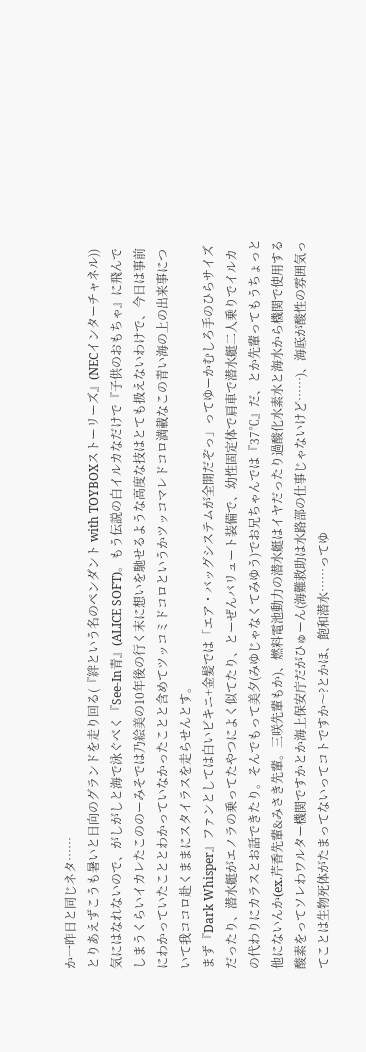か一昨日と同じネタ……
とりあえずこうも暑いと日向のグランドを走り回る(『絆という名のペンダント with TOYBOXストーリーズ』(NECインターチャネル))気にはなれないので、がしがしと海で泳ぐべく『See-In青』(ALICE SOFT)。もう伝説の白イルカなだけで『子供のおもちゃ』に飛んでしまうくらいイカレたこののーみそでは乃絵美の10年後の行く末に想いを馳せるような高度な技はとても扱えないわけで、今日は事前にわかっていたこととわかっていなかったことと含めてツッコミドコロというかツッコマレドコロ満載なこの青い海の上の出来事について我ココロ赴くままにスタイラスを走らせんとす。
まず『Dark Whisper』ファンとしては白いビキニ+金髪では「エア・バッグシステムが全開だぞっ」ってゆーかむしろ手のひらサイズだったり、潜水艇がエノラの乗ってたやつによく似てたり、とーぜんバリュート装備で、幼性固定体で肩車で潜水艇二人乗りでイルカの代わりにカラスとお話できたり。そんでもって美夕(みゆじゃなくてみゆう)でお兄ちゃんでは『37℃』だ、とか先輩ってもうちょっと他にないんか(ex.芹香先輩&みさき先輩。三咲先輩もか)、燃料電池動力の潜水艇はイヤだったり過酸化水素水と海水から機関で使用する酸素をってソレわワルター機関ですかとか海上保安庁だがひゅーん(海難救助は水路部の仕事じゃないけど……)、海底が酸性の雰囲気ってことは生物死体がたまってないってコトですか〜?とかほ、飽和潜水……ってゆ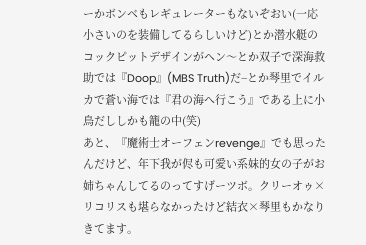ーかボンベもレギュレーターもないぞおい(一応小さいのを装備してるらしいけど)とか潜水艇のコックピットデザインがヘン〜とか双子で深海救助では『Doop』(MBS Truth)だ−とか琴里でイルカで蒼い海では『君の海へ行こう』である上に小鳥だししかも籠の中(笑)
あと、『魔術士オーフェンrevenge』でも思ったんだけど、年下我が侭も可愛い系妹的女の子がお姉ちゃんしてるのってすげーツボ。クリーオゥ×リコリスも堪らなかったけど結衣×琴里もかなりきてます。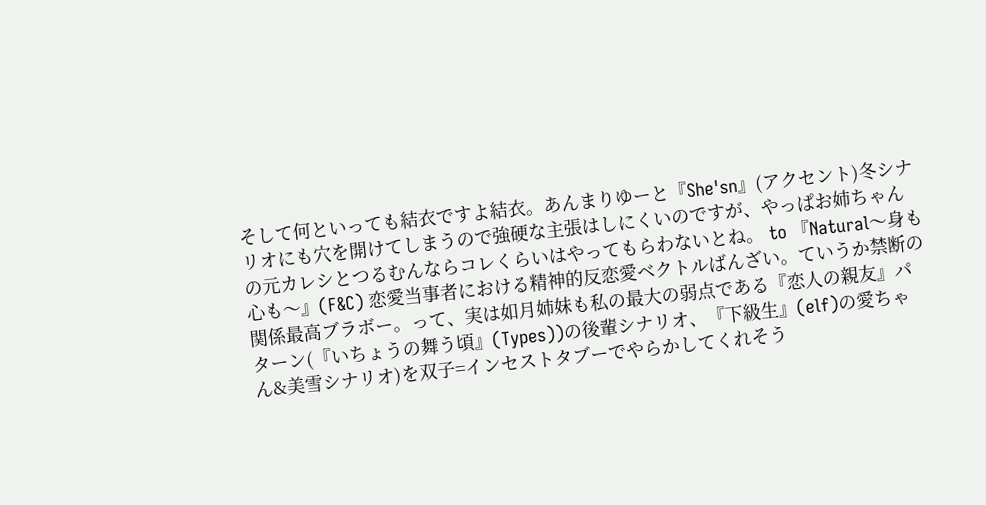そして何といっても結衣ですよ結衣。あんまりゆーと『She'sn』(アクセント)冬シナリオにも穴を開けてしまうので強硬な主張はしにくいのですが、やっぱお姉ちゃんの元カレシとつるむんならコレくらいはやってもらわないとね。 to 『Natural〜身も心も〜』(F&C) 恋愛当事者における精神的反恋愛ベクトルばんざい。ていうか禁断の関係最高ブラボー。って、実は如月姉妹も私の最大の弱点である『恋人の親友』パターン(『いちょうの舞う頃』(Types))の後輩シナリオ、『下級生』(elf)の愛ちゃん&美雪シナリオ)を双子=インセストタブーでやらかしてくれそう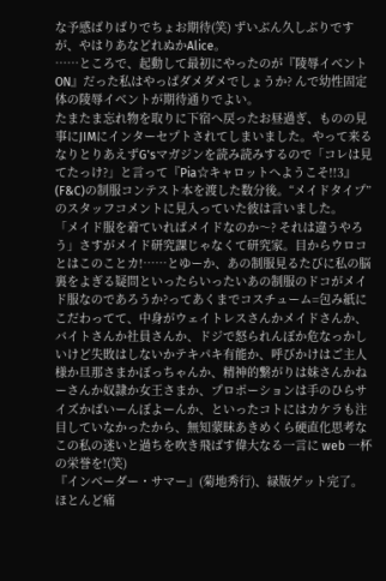な予感ばりばりでちょお期待(笑) ずいぶん久しぶりですが、やはりあなどれぬかAlice。
……ところで、起動して最初にやったのが『陵辱イベントON』だった私はやっぱダメダメでしょうか? んで幼性固定体の陵辱イベントが期待通りでよい。
たまたま忘れ物を取りに下宿へ戻ったお昼過ぎ、ものの見事にJIMにインターセプトされてしまいました。やって来るなりとりあえずG'sマガジンを読み読みするので「コレは見てたっけ?」と言って『Pia☆キャロットへようこそ!!3』(F&C)の制服コンテスト本を渡した数分後。“メイドタイプ”のスタッフコメントに見入っていた彼は言いました。
「メイド服を着ていればメイドなのか〜? それは違うやろう」さすがメイド研究課じゃなくて研究家。目からウロコとはこのことカ!……とゆーか、あの制服見るたびに私の脳裏をよぎる疑問といったらいったいあの制服のドコがメイド服なのであろうか?ってあくまでコスチューム=包み紙にこだわってて、中身がウェイトレスさんかメイドさんか、バイトさんか社員さんか、ドジで怒られんぼか危なっかしいけど失敗はしないかテキパキ有能か、呼びかけはご主人様か旦那さまかぼっちゃんか、精神的繋がりは妹さんかねーさんか奴隷か女王さまか、プロポーションは手のひらサイズかばいーんぼよーんか、といったコトにはカケラも注目していなかったから、無知蒙昧あきめくら硬直化思考なこの私の迷いと過ちを吹き飛ばす偉大なる一言に web 一杯の栄誉を!(笑)
『インベーダー・サマー』(菊地秀行)、緑版ゲット完了。ほとんど痛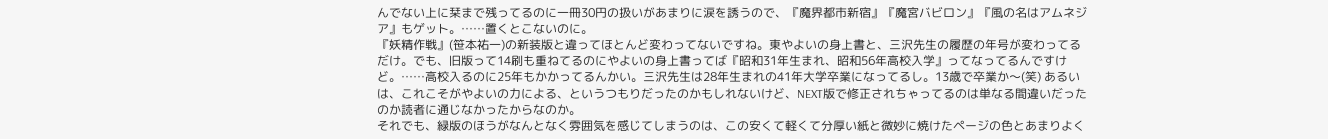んでない上に栞まで残ってるのに一冊30円の扱いがあまりに涙を誘うので、『魔界都市新宿』『魔宮バビロン』『風の名はアムネジア』もゲット。……置くとこないのに。
『妖精作戦』(笹本祐一)の新装版と違ってほとんど変わってないですね。東やよいの身上書と、三沢先生の履歴の年号が変わってるだけ。でも、旧版って14刷も重ねてるのにやよいの身上書ってば『昭和31年生まれ、昭和56年高校入学』ってなってるんですけど。……高校入るのに25年もかかってるんかい。三沢先生は28年生まれの41年大学卒業になってるし。13歳で卒業か〜(笑) あるいは、これこそがやよいの力による、というつもりだったのかもしれないけど、NEXT版で修正されちゃってるのは単なる間違いだったのか読者に通じなかったからなのか。
それでも、緑版のほうがなんとなく雰囲気を感じてしまうのは、この安くて軽くて分厚い紙と微妙に焼けたページの色とあまりよく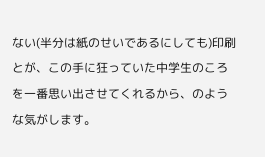ない(半分は紙のせいであるにしても)印刷とが、この手に狂っていた中学生のころを一番思い出させてくれるから、のような気がします。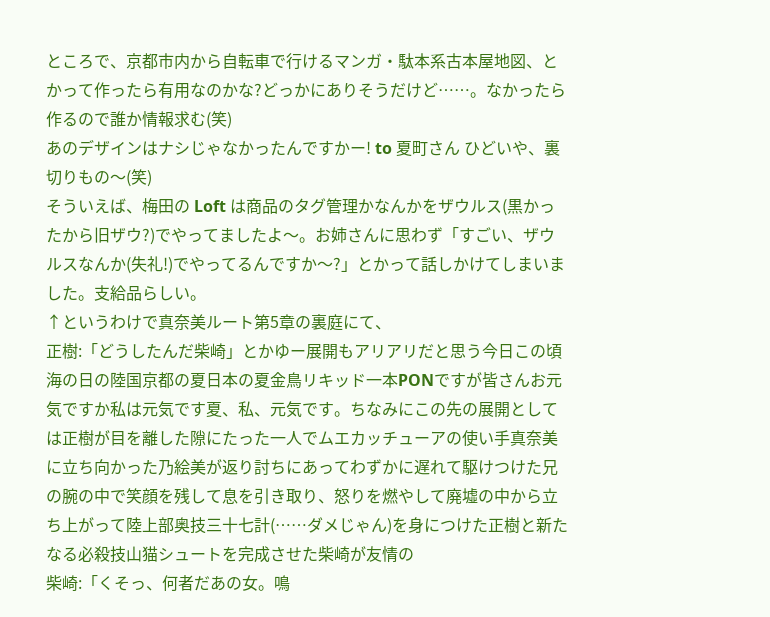ところで、京都市内から自転車で行けるマンガ・駄本系古本屋地図、とかって作ったら有用なのかな?どっかにありそうだけど……。なかったら作るので誰か情報求む(笑)
あのデザインはナシじゃなかったんですかー! to 夏町さん ひどいや、裏切りもの〜(笑)
そういえば、梅田の Loft は商品のタグ管理かなんかをザウルス(黒かったから旧ザウ?)でやってましたよ〜。お姉さんに思わず「すごい、ザウルスなんか(失礼!)でやってるんですか〜?」とかって話しかけてしまいました。支給品らしい。
↑というわけで真奈美ルート第5章の裏庭にて、
正樹:「どうしたんだ柴崎」とかゆー展開もアリアリだと思う今日この頃海の日の陸国京都の夏日本の夏金鳥リキッド一本PONですが皆さんお元気ですか私は元気です夏、私、元気です。ちなみにこの先の展開としては正樹が目を離した隙にたった一人でムエカッチューアの使い手真奈美に立ち向かった乃絵美が返り討ちにあってわずかに遅れて駆けつけた兄の腕の中で笑顔を残して息を引き取り、怒りを燃やして廃墟の中から立ち上がって陸上部奥技三十七計(……ダメじゃん)を身につけた正樹と新たなる必殺技山猫シュートを完成させた柴崎が友情の
柴崎:「くそっ、何者だあの女。鳴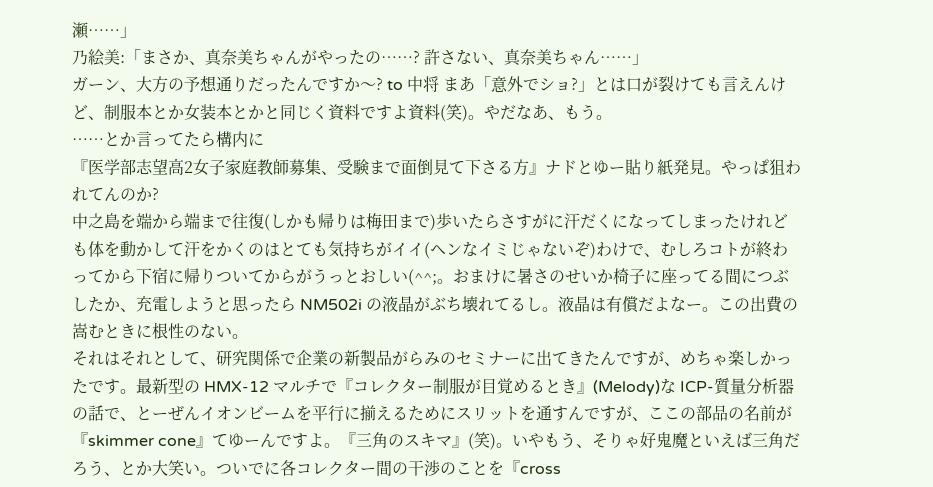瀬……」
乃絵美:「まさか、真奈美ちゃんがやったの……? 許さない、真奈美ちゃん……」
ガーン、大方の予想通りだったんですか〜? to 中将 まあ「意外でショ?」とは口が裂けても言えんけど、制服本とか女装本とかと同じく資料ですよ資料(笑)。やだなあ、もう。
……とか言ってたら構内に
『医学部志望高2女子家庭教師募集、受験まで面倒見て下さる方』ナドとゆー貼り紙発見。やっぱ狙われてんのか?
中之島を端から端まで往復(しかも帰りは梅田まで)歩いたらさすがに汗だくになってしまったけれども体を動かして汗をかくのはとても気持ちがイイ(ヘンなイミじゃないぞ)わけで、むしろコトが終わってから下宿に帰りついてからがうっとおしい(^^;。おまけに暑さのせいか椅子に座ってる間につぶしたか、充電しようと思ったら NM502i の液晶がぶち壊れてるし。液晶は有償だよなー。この出費の嵩むときに根性のない。
それはそれとして、研究関係で企業の新製品がらみのセミナーに出てきたんですが、めちゃ楽しかったです。最新型の HMX-12 マルチで『コレクター制服が目覚めるとき』(Melody)な ICP-質量分析器の話で、とーぜんイオンビームを平行に揃えるためにスリットを通すんですが、ここの部品の名前が『skimmer cone』てゆーんですよ。『三角のスキマ』(笑)。いやもう、そりゃ好鬼魔といえば三角だろう、とか大笑い。ついでに各コレクター間の干渉のことを『cross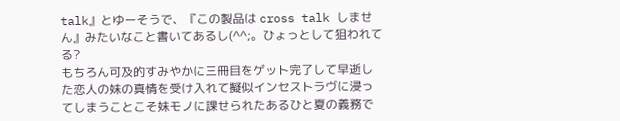talk』とゆーそうで、『この製品は cross talk しません』みたいなこと書いてあるし(^^;。ひょっとして狙われてる?
もちろん可及的すみやかに三冊目をゲット完了して早逝した恋人の妹の真情を受け入れて擬似インセストラヴに浸ってしまうことこそ妹モノに課せられたあるひと夏の義務で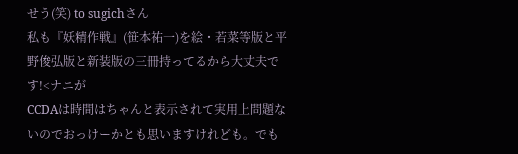せう(笑) to sugichさん
私も『妖精作戦』(笹本祐一)を絵・若菜等版と平野俊弘版と新装版の三冊持ってるから大丈夫です!<ナニが
CCDAは時間はちゃんと表示されて実用上問題ないのでおっけーかとも思いますけれども。でも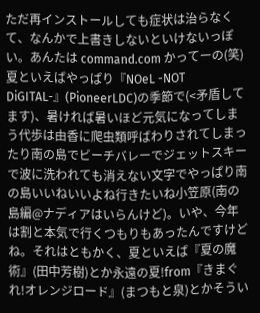ただ再インストールしても症状は治らなくて、なんかで上書きしないといけないっぽい。あんたは command.com かってーの(笑)
夏といえばやっぱり『NOeL -NOT DiGITAL-』(PioneerLDC)の季節で(<矛盾してます)、暑ければ暑いほど元気になってしまう代歩は由香に爬虫類呼ばわりされてしまったり南の島でビーチバレーでジェットスキーで波に洗われても消えない文字でやっぱり南の島いいねいいよね行きたいね小笠原(南の島編@ナディアはいらんけど)。いや、今年は割と本気で行くつもりもあったんですけどね。それはともかく、夏といえば『夏の魔術』(田中芳樹)とか永遠の夏!from『きまぐれ!オレンジロード』(まつもと泉)とかそうい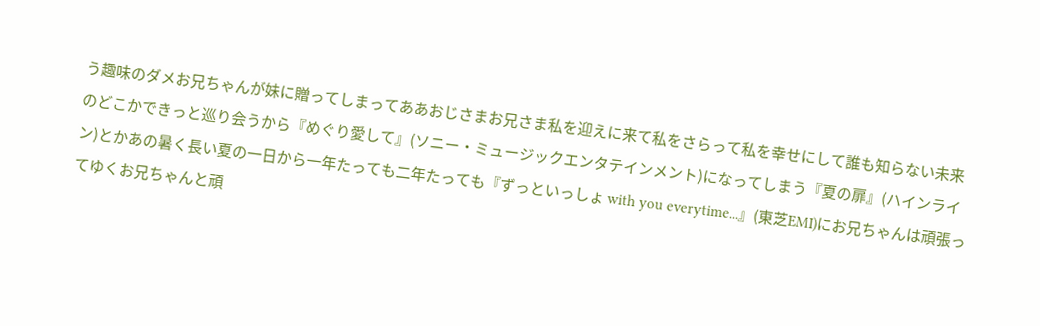う趣味のダメお兄ちゃんが妹に贈ってしまってああおじさまお兄さま私を迎えに来て私をさらって私を幸せにして誰も知らない未来のどこかできっと巡り会うから『めぐり愛して』(ソニー・ミュージックエンタテインメント)になってしまう『夏の扉』(ハインライン)とかあの暑く長い夏の一日から一年たっても二年たっても『ずっといっしょ with you everytime...』(東芝EMI)にお兄ちゃんは頑張ってゆくお兄ちゃんと頑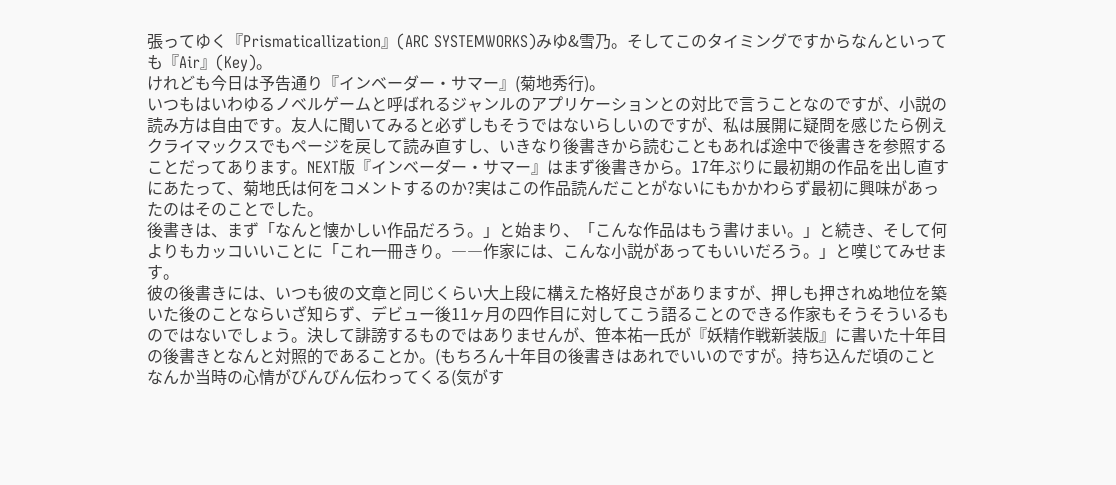張ってゆく『Prismaticallization』(ARC SYSTEMWORKS)みゆ&雪乃。そしてこのタイミングですからなんといっても『Air』(Key)。
けれども今日は予告通り『インベーダー・サマー』(菊地秀行)。
いつもはいわゆるノベルゲームと呼ばれるジャンルのアプリケーションとの対比で言うことなのですが、小説の読み方は自由です。友人に聞いてみると必ずしもそうではないらしいのですが、私は展開に疑問を感じたら例えクライマックスでもページを戻して読み直すし、いきなり後書きから読むこともあれば途中で後書きを参照することだってあります。NEXT版『インベーダー・サマー』はまず後書きから。17年ぶりに最初期の作品を出し直すにあたって、菊地氏は何をコメントするのか?実はこの作品読んだことがないにもかかわらず最初に興味があったのはそのことでした。
後書きは、まず「なんと懐かしい作品だろう。」と始まり、「こんな作品はもう書けまい。」と続き、そして何よりもカッコいいことに「これ一冊きり。――作家には、こんな小説があってもいいだろう。」と嘆じてみせます。
彼の後書きには、いつも彼の文章と同じくらい大上段に構えた格好良さがありますが、押しも押されぬ地位を築いた後のことならいざ知らず、デビュー後11ヶ月の四作目に対してこう語ることのできる作家もそうそういるものではないでしょう。決して誹謗するものではありませんが、笹本祐一氏が『妖精作戦新装版』に書いた十年目の後書きとなんと対照的であることか。(もちろん十年目の後書きはあれでいいのですが。持ち込んだ頃のことなんか当時の心情がびんびん伝わってくる(気がす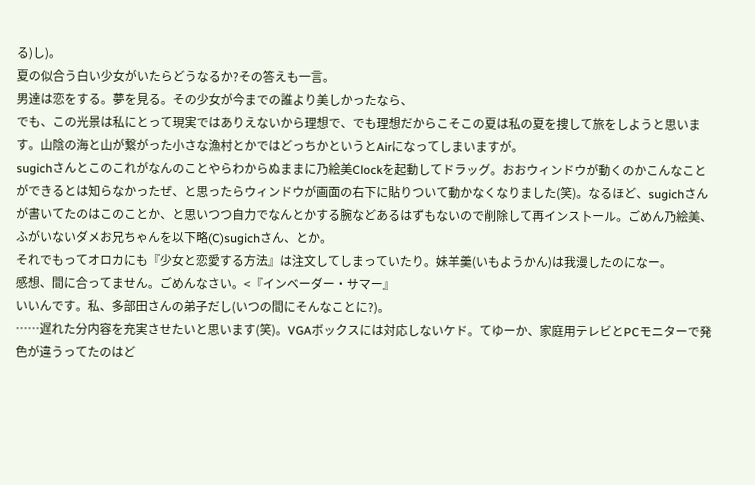る)し)。
夏の似合う白い少女がいたらどうなるか?その答えも一言。
男達は恋をする。夢を見る。その少女が今までの誰より美しかったなら、
でも、この光景は私にとって現実ではありえないから理想で、でも理想だからこそこの夏は私の夏を捜して旅をしようと思います。山陰の海と山が繋がった小さな漁村とかではどっちかというとAirになってしまいますが。
sugichさんとこのこれがなんのことやらわからぬままに乃絵美Clockを起動してドラッグ。おおウィンドウが動くのかこんなことができるとは知らなかったぜ、と思ったらウィンドウが画面の右下に貼りついて動かなくなりました(笑)。なるほど、sugichさんが書いてたのはこのことか、と思いつつ自力でなんとかする腕などあるはずもないので削除して再インス卜ール。ごめん乃絵美、ふがいないダメお兄ちゃんを以下略(C)sugichさん、とか。
それでもってオロカにも『少女と恋愛する方法』は注文してしまっていたり。妹羊羹(いもようかん)は我漫したのになー。
感想、間に合ってません。ごめんなさい。<『インベーダー・サマー』
いいんです。私、多部田さんの弟子だし(いつの間にそんなことに?)。
……遅れた分内容を充実させたいと思います(笑)。VGAボックスには対応しないケド。てゆーか、家庭用テレビとPCモニターで発色が違うってたのはど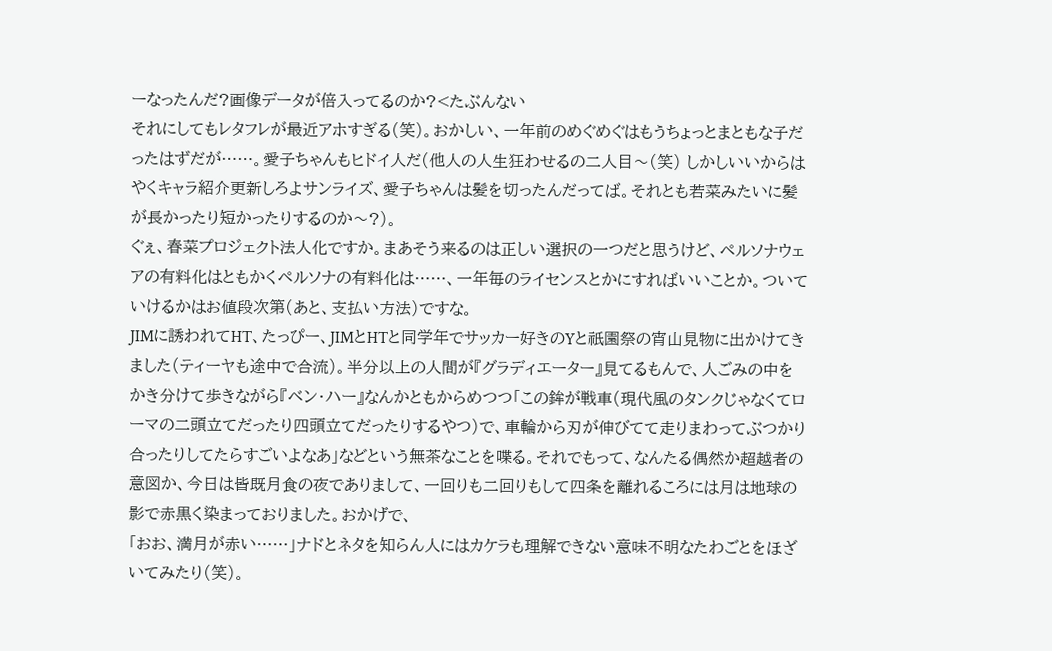ーなったんだ?画像データが倍入ってるのか?<たぶんない
それにしてもレタフレが最近アホすぎる(笑)。おかしい、一年前のめぐめぐはもうちょっとまともな子だったはずだが……。愛子ちゃんもヒドイ人だ(他人の人生狂わせるの二人目〜(笑) しかしいいからはやくキャラ紹介更新しろよサンライズ、愛子ちゃんは髪を切ったんだってば。それとも若菜みたいに髪が長かったり短かったりするのか〜?)。
ぐぇ、春菜プロジェクト法人化ですか。まあそう来るのは正しい選択の一つだと思うけど、ペルソナウェアの有料化はともかくペルソナの有料化は……、一年毎のライセンスとかにすればいいことか。ついていけるかはお値段次第(あと、支払い方法)ですな。
JIMに誘われてHT、たっぴー、JIMとHTと同学年でサッカー好きのYと祇園祭の宵山見物に出かけてきました(ティーヤも途中で合流)。半分以上の人間が『グラディエーター』見てるもんで、人ごみの中をかき分けて歩きながら『ベン・ハー』なんかともからめつつ「この鉾が戦車(現代風のタンクじゃなくてローマの二頭立てだったり四頭立てだったりするやつ)で、車輪から刃が伸びてて走りまわってぶつかり合ったりしてたらすごいよなあ」などという無茶なことを喋る。それでもって、なんたる偶然か超越者の意図か、今日は皆既月食の夜でありまして、一回りも二回りもして四条を離れるころには月は地球の影で赤黒く染まっておりました。おかげで、
「おお、満月が赤い……」ナドとネタを知らん人にはカケラも理解できない意味不明なたわごとをほざいてみたり(笑)。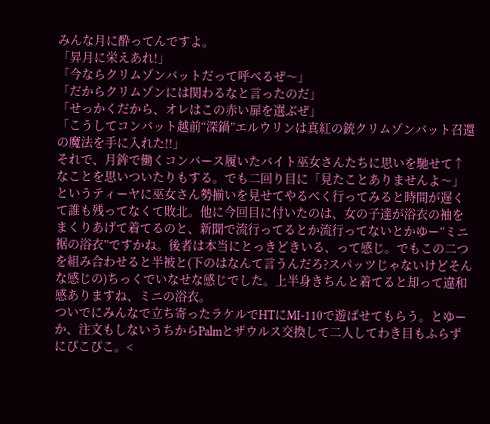みんな月に酔ってんですよ。
「昇月に栄えあれ!」
「今ならクリムゾンバットだって呼べるぜ〜」
「だからクリムゾンには関わるなと言ったのだ」
「せっかくだから、オレはこの赤い扉を選ぶぜ」
「こうしてコンバット越前“深鍋”エルウリンは真紅の銃クリムゾンバット召還の魔法を手に入れた!!」
それで、月鉾で働くコンバース履いたバイト巫女さんたちに思いを馳せて↑なことを思いついたりもする。でも二回り目に「見たことありませんよ〜」というティーヤに巫女さん勢揃いを見せてやるべく行ってみると時間が遅くて誰も残ってなくて敗北。他に今回目に付いたのは、女の子達が浴衣の袖をまくりあげて着てるのと、新聞で流行ってるとか流行ってないとかゆー“ミニ裾の浴衣”ですかね。後者は本当にとっきどきいる、って感じ。でもこの二つを組み合わせると半被と(下のはなんて言うんだろ?スパッツじゃないけどそんな感じの)ちっくでいなせな感じでした。上半身きちんと着てると却って違和感ありますね、ミニの浴衣。
ついでにみんなで立ち寄ったラケルでHTにMI-110で遊ばせてもらう。とゆーか、注文もしないうちからPalmとザウルス交換して二人してわき目もふらずにぴこぴこ。<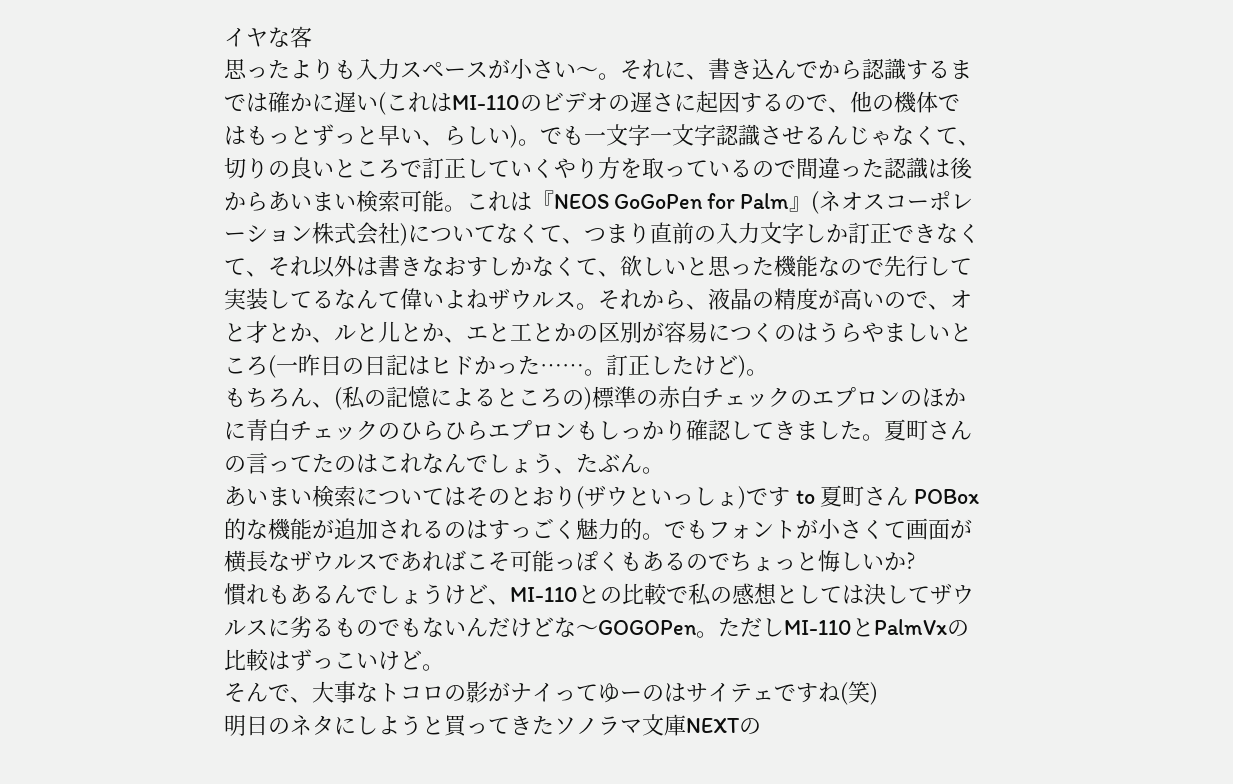イヤな客
思ったよりも入力スペースが小さい〜。それに、書き込んでから認識するまでは確かに遅い(これはMI-110のビデオの遅さに起因するので、他の機体ではもっとずっと早い、らしい)。でも一文字一文字認識させるんじゃなくて、切りの良いところで訂正していくやり方を取っているので間違った認識は後からあいまい検索可能。これは『NEOS GoGoPen for Palm』(ネオスコーポレーション株式会社)についてなくて、つまり直前の入力文字しか訂正できなくて、それ以外は書きなおすしかなくて、欲しいと思った機能なので先行して実装してるなんて偉いよねザウルス。それから、液晶の精度が高いので、オと才とか、ルと儿とか、エと工とかの区別が容易につくのはうらやましいところ(一昨日の日記はヒドかった……。訂正したけど)。
もちろん、(私の記憶によるところの)標準の赤白チェックのエプロンのほかに青白チェックのひらひらエプロンもしっかり確認してきました。夏町さんの言ってたのはこれなんでしょう、たぶん。
あいまい検索についてはそのとおり(ザウといっしょ)です to 夏町さん POBox的な機能が追加されるのはすっごく魅力的。でもフォントが小さくて画面が横長なザウルスであればこそ可能っぽくもあるのでちょっと悔しいか?
慣れもあるんでしょうけど、MI-110との比較で私の感想としては決してザウルスに劣るものでもないんだけどな〜GOGOPen。ただしMI-110とPalmVxの比較はずっこいけど。
そんで、大事なトコロの影がナイってゆーのはサイテェですね(笑)
明日のネタにしようと買ってきたソノラマ文庫NEXTの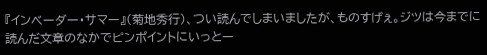『インベーダー・サマー』(菊地秀行)、つい読んでしまいましたが、ものすげぇ。ジツは今までに読んだ文章のなかでピンポイントにいっとー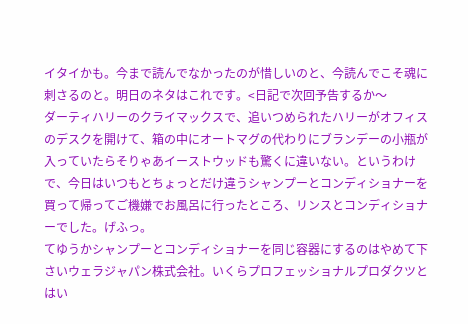イタイかも。今まで読んでなかったのが惜しいのと、今読んでこそ魂に刺さるのと。明日のネタはこれです。<日記で次回予告するか〜
ダーティハリーのクライマックスで、追いつめられたハリーがオフィスのデスクを開けて、箱の中にオートマグの代わりにブランデーの小瓶が入っていたらそりゃあイーストウッドも驚くに違いない。というわけで、今日はいつもとちょっとだけ違うシャンプーとコンディショナーを買って帰ってご機嫌でお風呂に行ったところ、リンスとコンディショナーでした。げふっ。
てゆうかシャンプーとコンディショナーを同じ容器にするのはやめて下さいウェラジャパン株式会社。いくらプロフェッショナルプロダクツとはい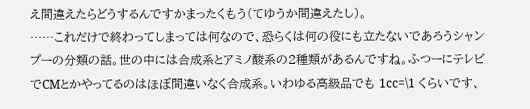え間違えたらどうするんですかまったくもう(てゆうか間違えたし)。
……これだけで終わってしまっては何なので、恐らくは何の役にも立たないであろうシャンプーの分類の話。世の中には合成系とアミノ酸系の2種類があるんですね。ふつーにテレビでCMとかやってるのはほぼ間違いなく合成系。いわゆる高級品でも 1cc=\1 くらいです、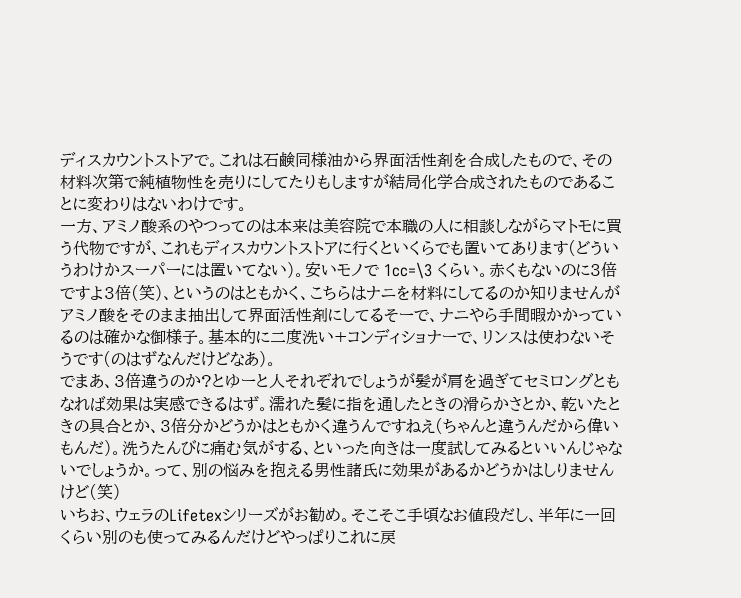ディスカウントストアで。これは石鹸同様油から界面活性剤を合成したもので、その材料次第で純植物性を売りにしてたりもしますが結局化学合成されたものであることに変わりはないわけです。
一方、アミノ酸系のやつってのは本来は美容院で本職の人に相談しながらマトモに買う代物ですが、これもディスカウントストアに行くといくらでも置いてあります(どういうわけかスーパーには置いてない)。安いモノで 1cc=\3 くらい。赤くもないのに3倍ですよ3倍(笑)、というのはともかく、こちらはナニを材料にしてるのか知りませんがアミノ酸をそのまま抽出して界面活性剤にしてるそーで、ナニやら手間暇かかっているのは確かな御様子。基本的に二度洗い+コンディショナーで、リンスは使わないそうです(のはずなんだけどなあ)。
でまあ、3倍違うのか?とゆーと人それぞれでしょうが髪が肩を過ぎてセミロングともなれば効果は実感できるはず。濡れた髪に指を通したときの滑らかさとか、乾いたときの具合とか、3倍分かどうかはともかく違うんですねえ(ちゃんと違うんだから偉いもんだ)。洗うたんびに痛む気がする、といった向きは一度試してみるといいんじゃないでしょうか。って、別の悩みを抱える男性諸氏に効果があるかどうかはしりませんけど(笑)
いちお、ウェラのLifetexシリーズがお勧め。そこそこ手頃なお値段だし、半年に一回くらい別のも使ってみるんだけどやっぱりこれに戻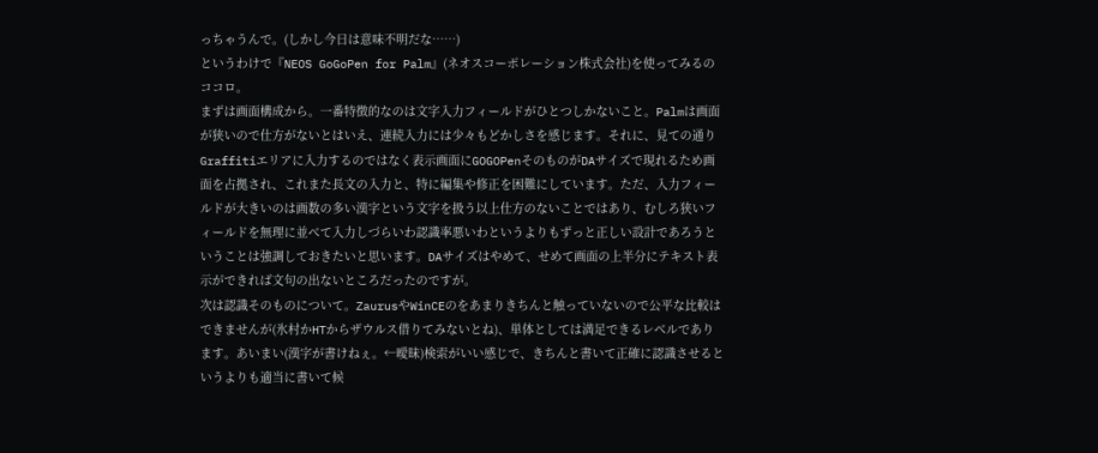っちゃうんで。(しかし今日は意味不明だな……)
というわけで『NEOS GoGoPen for Palm』(ネオスコーポレーション株式会社)を使ってみるのココロ。
まずは画面構成から。一番特徴的なのは文字入力フィールドがひとつしかないこと。Palmは画面が狭いので仕方がないとはいえ、連続入力には少々もどかしさを感じます。それに、見ての通りGraffitiエリアに入力するのではなく表示画面にGOGOPenそのものがDAサイズで現れるため画面を占拠され、これまた長文の入力と、特に編集や修正を困難にしています。ただ、入力フィールドが大きいのは画数の多い漢字という文字を扱う以上仕方のないことではあり、むしろ狭いフィールドを無理に並べて入力しづらいわ認識率悪いわというよりもずっと正しい設計であろうということは強調しておきたいと思います。DAサイズはやめて、せめて画面の上半分にテキスト表示ができれば文句の出ないところだったのですが。
次は認識そのものについて。ZaurusやWinCEのをあまりきちんと触っていないので公平な比較はできませんが(氷村かHTからザウルス借りてみないとね)、単体としては満足できるレベルであります。あいまい(漢字が書けねぇ。←曖昧)検索がいい感じで、きちんと書いて正確に認識させるというよりも適当に書いて候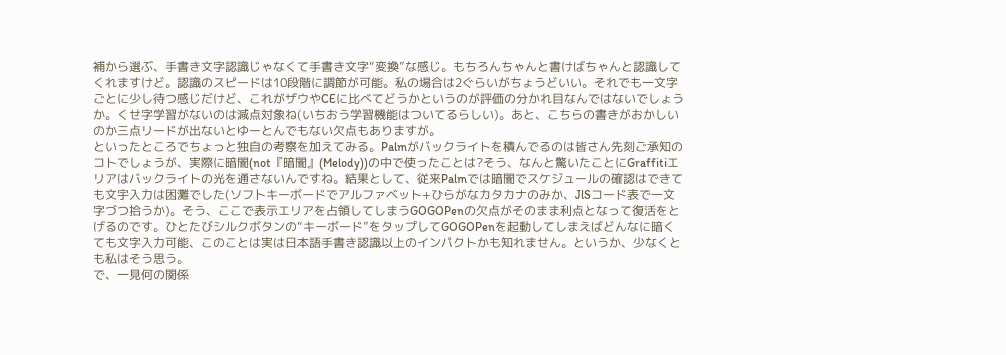補から選ぶ、手書き文字認識じゃなくて手書き文字“変換”な感じ。もちろんちゃんと書けばちゃんと認識してくれますけど。認識のスピードは10段階に調節が可能。私の場合は2ぐらいがちょうどいい。それでも一文字ごとに少し待つ感じだけど、これがザウやCEに比べてどうかというのが評価の分かれ目なんではないでしょうか。くせ字学習がないのは減点対象ね(いちおう学習機能はついてるらしい)。あと、こちらの書きがおかしいのか三点リードが出ないとゆーとんでもない欠点もありますが。
といったところでちょっと独自の考察を加えてみる。Palmがバックライトを積んでるのは皆さん先刻ご承知のコトでしょうが、実際に暗闇(not『暗闇』(Melody))の中で使ったことは?そう、なんと驚いたことにGraffitiエリアはバックライトの光を通さないんですね。結果として、従来Palmでは暗闇でスケジュールの確認はできても文宇入力は困灘でした(ソフ卜キーボードでアルファベット+ひらがなカタカナのみか、JlSコード表で一文字づつ拾うか)。そう、ここで表示エリアを占領してしまうGOGOPenの欠点がそのまま利点となって復活をとげるのです。ひとたびシルクボタンの“キーボード”をタップしてGOGOPenを起動してしまえばどんなに暗くても文字入力可能、このことは実は日本語手書き認識以上のインパクトかも知れません。というか、少なくとも私はそう思う。
で、一見何の関係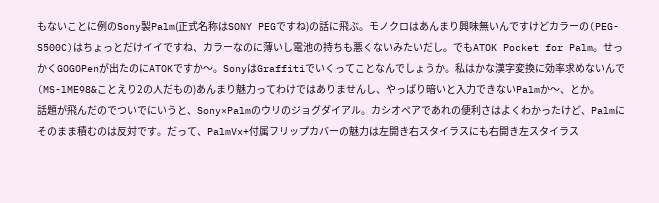もないことに例のSony製Palm(正式名称はSONY PEGですね)の話に飛ぶ。モノクロはあんまり興味無いんですけどカラーの(PEG-S500C)はちょっとだけイイですね、カラーなのに薄いし電池の持ちも悪くないみたいだし。でもATOK Pocket for Palm。せっかくGOGOPenが出たのにATOKですか〜。SonyはGraffitiでいくってことなんでしょうか。私はかな漢字変換に効率求めないんで(MS-lME98&ことえり2の人だもの)あんまり魅力ってわけではありませんし、やっぱり暗いと入力できないPalmか〜、とか。
話題が飛んだのでついでにいうと、Sony×Palmのウリのジョグダイアル。カシオペアであれの便利さはよくわかったけど、Palmにそのまま積むのは反対です。だって、PalmVx+付属フリップカバーの魅力は左開き右スタイラスにも右開き左スタイラス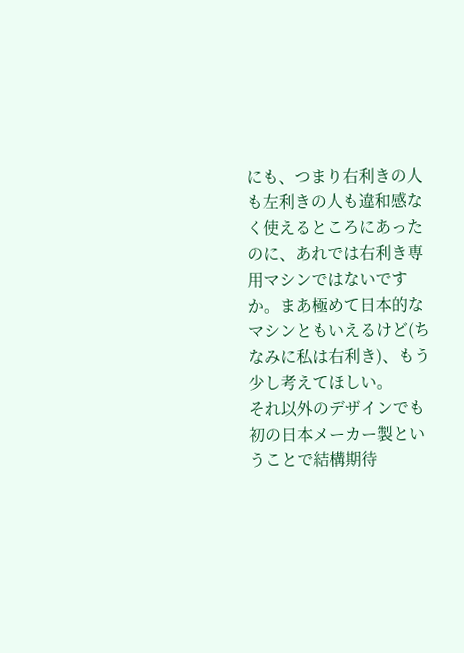にも、つまり右利きの人も左利きの人も違和感なく使えるところにあったのに、あれでは右利き専用マシンではないですか。まあ極めて日本的なマシンともいえるけど(ちなみに私は右利き)、もう少し考えてほしい。
それ以外のデザインでも初の日本メーカー製ということで結構期待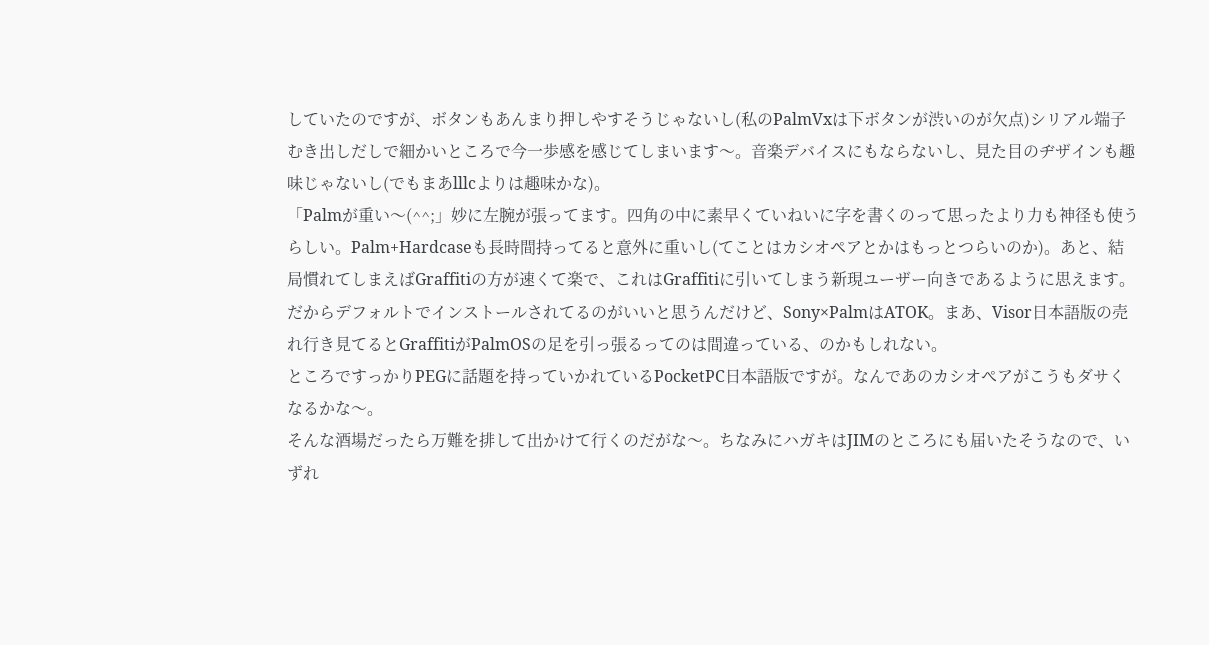していたのですが、ボタンもあんまり押しやすそうじゃないし(私のPalmVxは下ボタンが渋いのが欠点)シリアル端子むき出しだしで細かいところで今一歩感を感じてしまいます〜。音楽デバイスにもならないし、見た目のヂザインも趣味じゃないし(でもまあlllcよりは趣味かな)。
「Palmが重い〜(^^;」妙に左腕が張ってます。四角の中に素早くていねいに字を書くのって思ったより力も神径も使うらしい。Palm+Hardcaseも長時間持ってると意外に重いし(てことはカシオペアとかはもっとつらいのか)。あと、結局慣れてしまえばGraffitiの方が速くて楽で、これはGraffitiに引いてしまう新現ユーザー向きであるように思えます。だからデフォルトでインストールされてるのがいいと思うんだけど、Sony×PalmはATOK。まあ、Visor日本語版の売れ行き見てるとGraffitiがPalmOSの足を引っ張るってのは間違っている、のかもしれない。
ところですっかりPEGに話題を持っていかれているPocketPC日本語版ですが。なんであのカシオぺアがこうもダサくなるかな〜。
そんな酒場だったら万難を排して出かけて行くのだがな〜。ちなみにハガキはJIMのところにも届いたそうなので、いずれ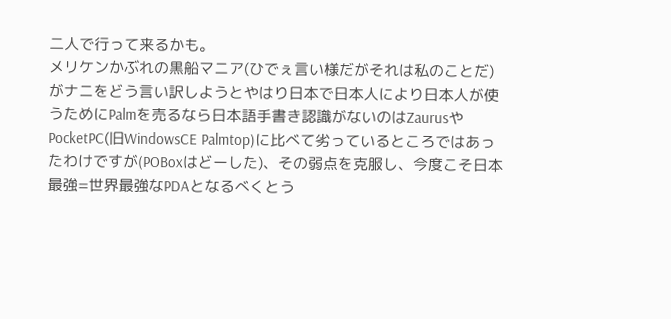二人で行って来るかも。
メリケンかぶれの黒船マニア(ひでぇ言い様だがそれは私のことだ)がナニをどう言い訳しようとやはり日本で日本人により日本人が使うためにPalmを売るなら日本語手書き認識がないのはZaurusやPocketPC(旧WindowsCE Palmtop)に比べて劣っているところではあったわけですが(POBoxはどーした)、その弱点を克服し、今度こそ日本最強=世界最強なPDAとなるべくとう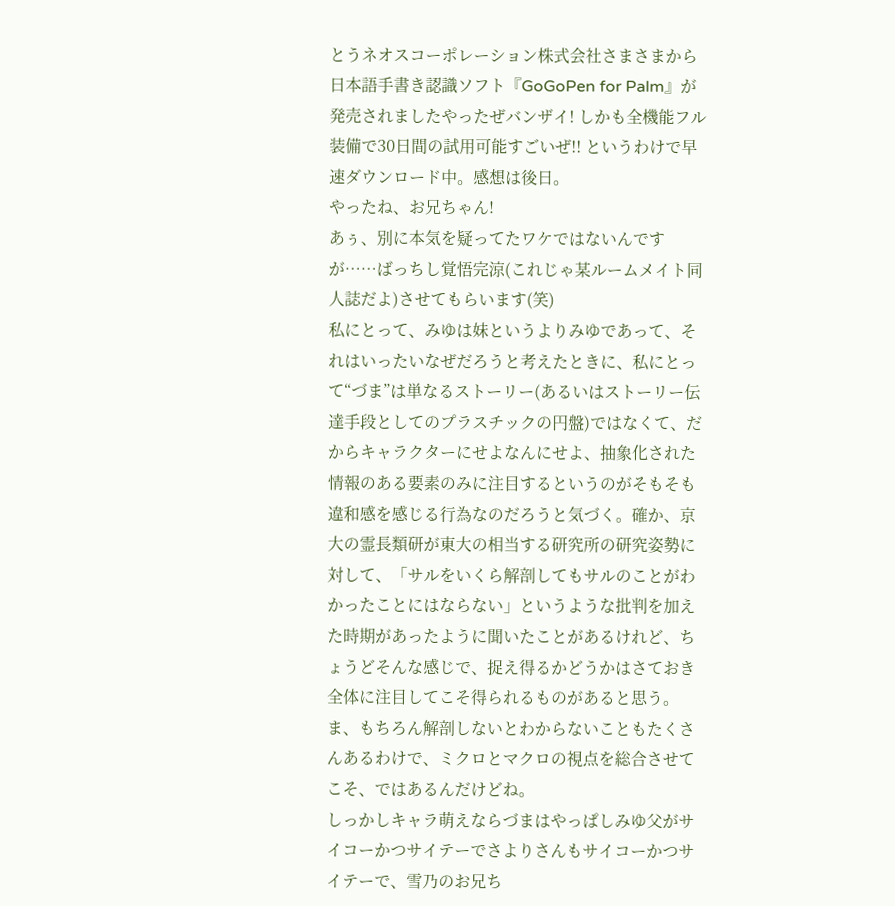とうネオスコーポレーション株式会社さまさまから日本語手書き認識ソフト『GoGoPen for Palm』が発売されましたやったぜバンザイ! しかも全機能フル装備で30日間の試用可能すごいぜ!! というわけで早速ダウンロード中。感想は後日。
やったね、お兄ちゃん!
あぅ、別に本気を疑ってたワケではないんですが……ばっちし覚悟完涼(これじゃ某ルームメイト同人誌だよ)させてもらいます(笑)
私にとって、みゆは妹というよりみゆであって、それはいったいなぜだろうと考えたときに、私にとって“づま”は単なるストーリー(あるいはストーリー伝達手段としてのプラスチックの円盤)ではなくて、だからキャラクターにせよなんにせよ、抽象化された情報のある要素のみに注目するというのがそもそも違和感を感じる行為なのだろうと気づく。確か、京大の霊長類研が東大の相当する研究所の研究姿勢に対して、「サルをいくら解剖してもサルのことがわかったことにはならない」というような批判を加えた時期があったように聞いたことがあるけれど、ちょうどそんな感じで、捉え得るかどうかはさておき全体に注目してこそ得られるものがあると思う。ま、もちろん解剖しないとわからないこともたくさんあるわけで、ミクロとマクロの視点を総合させてこそ、ではあるんだけどね。
しっかしキャラ萌えならづまはやっぱしみゆ父がサイコーかつサイテーでさよりさんもサイコーかつサイテーで、雪乃のお兄ち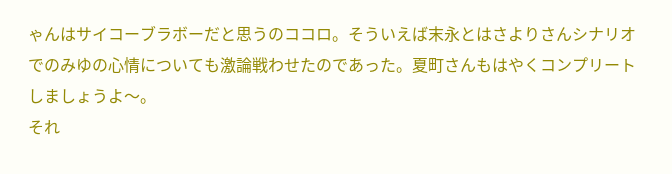ゃんはサイコーブラボーだと思うのココロ。そういえば末永とはさよりさんシナリオでのみゆの心情についても激論戦わせたのであった。夏町さんもはやくコンプリートしましょうよ〜。
それ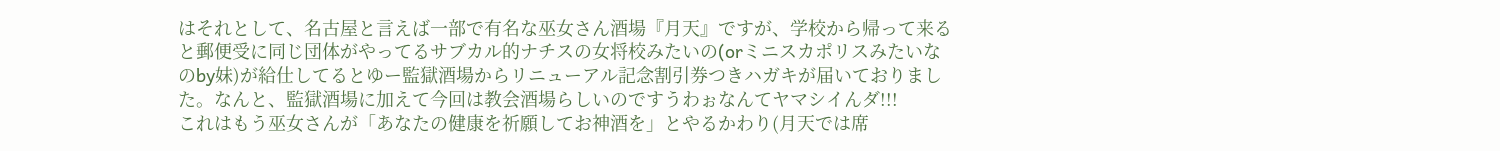はそれとして、名古屋と言えば一部で有名な巫女さん酒場『月天』ですが、学校から帰って来ると郵便受に同じ団体がやってるサブカル的ナチスの女将校みたいの(orミニスカポリスみたいなのby妹)が給仕してるとゆー監獄酒場からリニューアル記念割引券つきハガキが届いておりました。なんと、監獄酒場に加えて今回は教会酒場らしいのですうわぉなんてヤマシイんダ!!!
これはもう巫女さんが「あなたの健康を祈願してお神酒を」とやるかわり(月天では席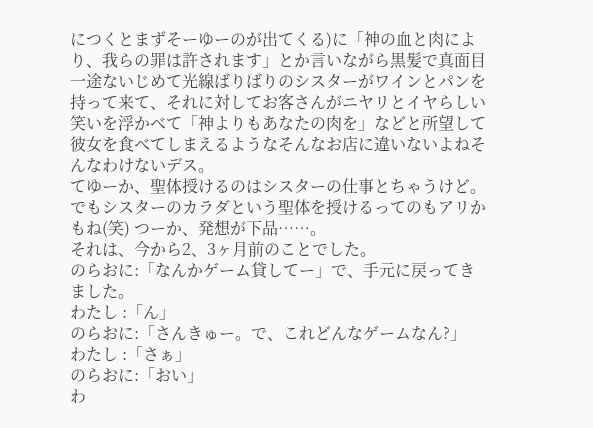につくとまずそーゆーのが出てくる)に「神の血と肉により、我らの罪は許されます」とか言いながら黒髪で真面目一途ないじめて光線ばりばりのシスターがワインとパンを持って来て、それに対してお客さんがニヤリとイヤらしい笑いを浮かべて「神よりもあなたの肉を」などと所望して彼女を食べてしまえるようなそんなお店に違いないよねそんなわけないデス。
てゆーか、聖体授けるのはシスターの仕事とちゃうけど。でもシスターのカラダという聖体を授けるってのもアリかもね(笑) つーか、発想が下品……。
それは、今から2、3ヶ月前のことでした。
のらおに:「なんかゲーム貸してー」で、手元に戻ってきました。
わたし :「ん」
のらおに:「さんきゅー。で、これどんなゲームなん?」
わたし :「さぁ」
のらおに:「おい」
わ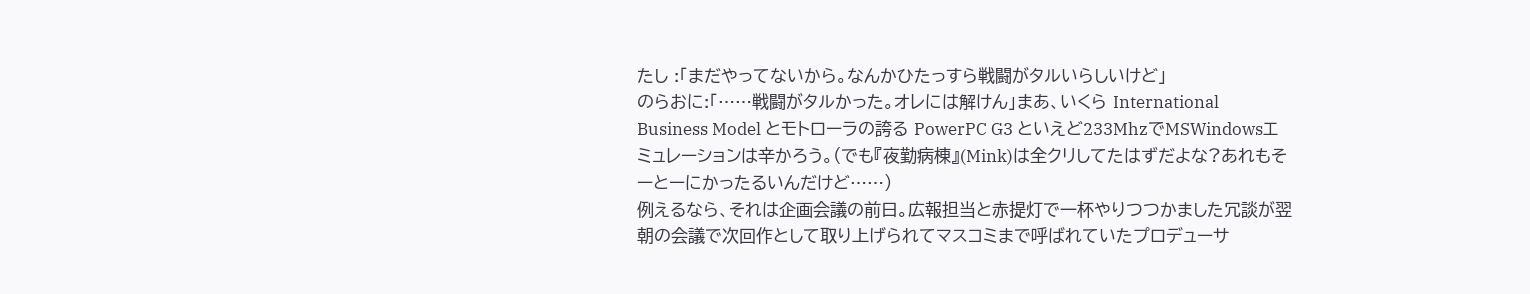たし :「まだやってないから。なんかひたっすら戦闘がタルいらしいけど」
のらおに:「……戦闘がタルかった。オレには解けん」まあ、いくら International Business Model とモトローラの誇る PowerPC G3 といえど233MhzでMSWindowsエミュレーションは辛かろう。(でも『夜勤病棟』(Mink)は全クリしてたはずだよな?あれもそーとーにかったるいんだけど……)
例えるなら、それは企画会議の前日。広報担当と赤提灯で一杯やりつつかました冗談が翌朝の会議で次回作として取り上げられてマスコミまで呼ばれていたプロデューサ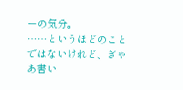ーの気分。
……というほどのことではないけれど、ぎゃあ書い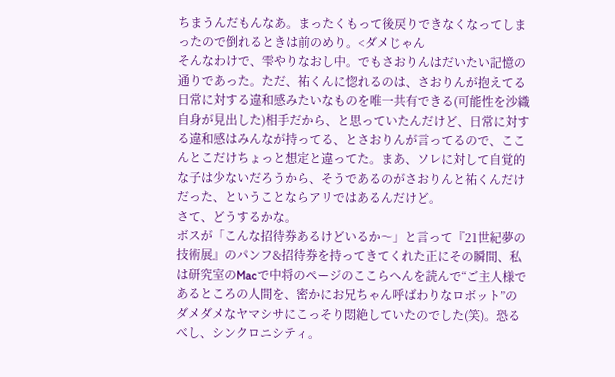ちまうんだもんなあ。まったくもって後戻りできなくなってしまったので倒れるときは前のめり。<ダメじゃん
そんなわけで、雫やりなおし中。でもさおりんはだいたい記憶の通りであった。ただ、祐くんに惚れるのは、さおりんが抱えてる日常に対する違和感みたいなものを唯一共有できる(可能性を沙織自身が見出した)相手だから、と思っていたんだけど、日常に対する違和感はみんなが持ってる、とさおりんが言ってるので、ここんとこだけちょっと想定と違ってた。まあ、ソレに対して自覚的な子は少ないだろうから、そうであるのがさおりんと祐くんだけだった、ということならアリではあるんだけど。
さて、どうするかな。
ボスが「こんな招待券あるけどいるか〜」と言って『21世紀夢の技術展』のパンフ&招待券を持ってきてくれた正にその瞬間、私は研究室のMacで中将のページのここらへんを読んで“ご主人様であるところの人間を、密かにお兄ちゃん呼ばわりなロボット”のダメダメなヤマシサにこっそり悶絶していたのでした(笑)。恐るべし、シンクロニシティ。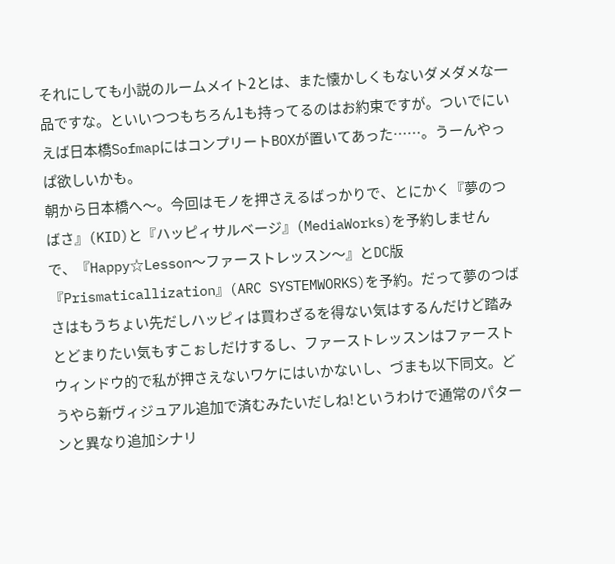それにしても小説のルームメイト2とは、また懐かしくもないダメダメな一品ですな。といいつつもちろん1も持ってるのはお約束ですが。ついでにいえば日本橋SofmapにはコンプリートBOXが置いてあった……。うーんやっぱ欲しいかも。
朝から日本橋へ〜。今回はモノを押さえるばっかりで、とにかく『夢のつばさ』(KID)と『ハッピィサルベージ』(MediaWorks)を予約しませんで、『Happy☆Lesson〜ファーストレッスン〜』とDC版『Prismaticallization』(ARC SYSTEMWORKS)を予約。だって夢のつばさはもうちょい先だしハッピィは買わざるを得ない気はするんだけど踏みとどまりたい気もすこぉしだけするし、ファーストレッスンはファーストウィンドウ的で私が押さえないワケにはいかないし、づまも以下同文。どうやら新ヴィジュアル追加で済むみたいだしね!というわけで通常のパターンと異なり追加シナリ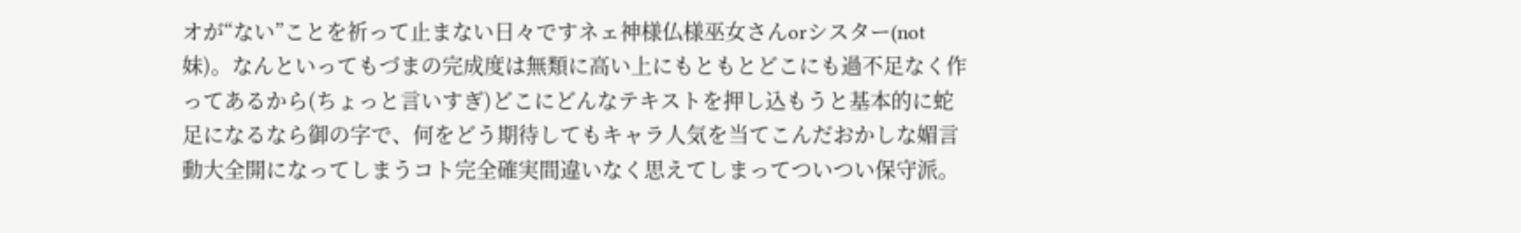オが“ない”ことを祈って止まない日々ですネェ神様仏様巫女さんorシスター(not 妹)。なんといってもづまの完成度は無類に高い上にもともとどこにも過不足なく作ってあるから(ちょっと言いすぎ)どこにどんなテキストを押し込もうと基本的に蛇足になるなら御の字で、何をどう期待してもキャラ人気を当てこんだおかしな媚言動大全開になってしまうコト完全確実間違いなく思えてしまってついつい保守派。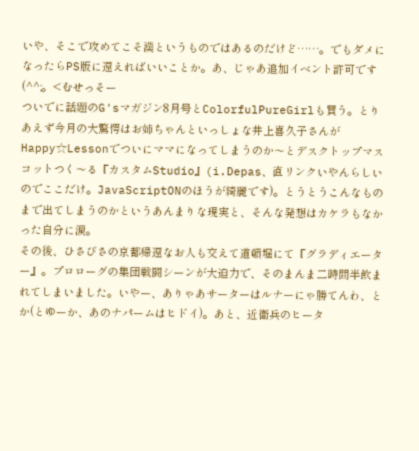いや、そこで攻めてこそ漢というものではあるのだけど……。でもダメになったらPS版に還えればいいことか。あ、じゃあ追加イベント許可です(^^;。<むせっそー
ついでに話題のG'sマガジン8月号とColorfulPureGirlも買う。とりあえず今月の大驚愕はお姉ちゃんといっしょな井上喜久子さんがHappy☆Lessonでついにママになってしまうのか〜とデスクトップマスコットつく〜る『カスタムStudio』(i.Depas、直リンクいやんらしいのでここだけ。JavaScriptONのほうが綺麗です)。とうとうこんなものまで出てしまうのかというあんまりな現実と、そんな発想はカケラもなかった自分に涙。
その後、ひさびさの京都帰還なお人も交えて道頓堀にて『グラディエーター』。プロローグの集団戦闘シーンが大迫力で、そのまんま二時間半飲まれてしまいました。いやー、ありゃあサーターはルナーにゃ勝てんわ、とか(とゆーか、あのナパームはヒドイ)。あと、近衛兵のヒータ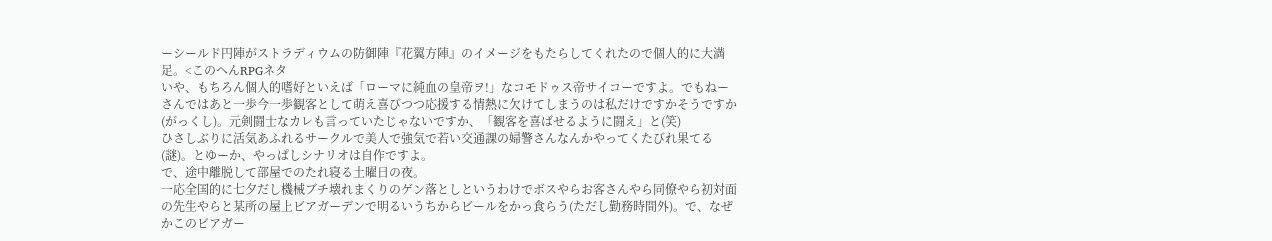ーシールド円陣がストラディウムの防御陣『花翼方陣』のイメージをもたらしてくれたので個人的に大満足。<このへんRPGネタ
いや、もちろん個人的嗜好といえば「ローマに純血の皇帝ヲ!」なコモドゥス帝サイコーですよ。でもねーさんではあと一歩今一歩観客として萌え喜びつつ応援する情熱に欠けてしまうのは私だけですかそうですか(がっくし)。元剣闘士なカレも言っていたじゃないですか、「観客を喜ばせるように闘え」と(笑)
ひさしぶりに活気あふれるサークルで美人で強気で若い交通課の婦警さんなんかやってくたびれ果てる(謎)。とゆーか、やっぱしシナリオは自作ですよ。
で、途中離脱して部屋でのたれ寝る土曜日の夜。
一応全国的に七夕だし機械ブチ壊れまくりのゲン落としというわけでボスやらお客さんやら同僚やら初対面の先生やらと某所の屋上ビアガーデンで明るいうちからビールをかっ食らう(ただし勤務時間外)。で、なぜかこのビアガー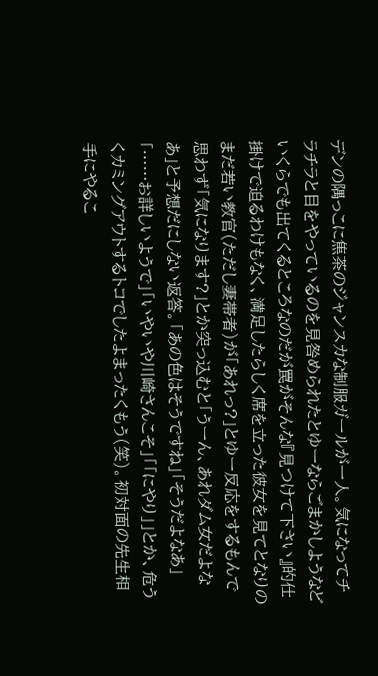デンの隅っこに焦茶のジャンスカな制服ガールが一人。気になってチラチラと目をやっているのを見咎められたとゆーならごまかしようなどいくらでも出てくるところなのだが罠がそんな『見つけて下さい』的仕掛けで迫るわけもなく、満足したらしく席を立った彼女を見てとなりのまだ若い教官(ただし妻帯者)が「あれっ?」とゆー反応をするもんで思わず「気になります?」とか突っ込むと「うーん、あれダム女だよなあ」と予想だにしない返答。「あの色はそうですね」「そうだよなあ」「……お詳しいようで」「いやいや川崎さんこそ」「「にやり」」とか、危うくカミングアウトするトコでしたよまったくもう(笑)。初対面の先生相手にやるこ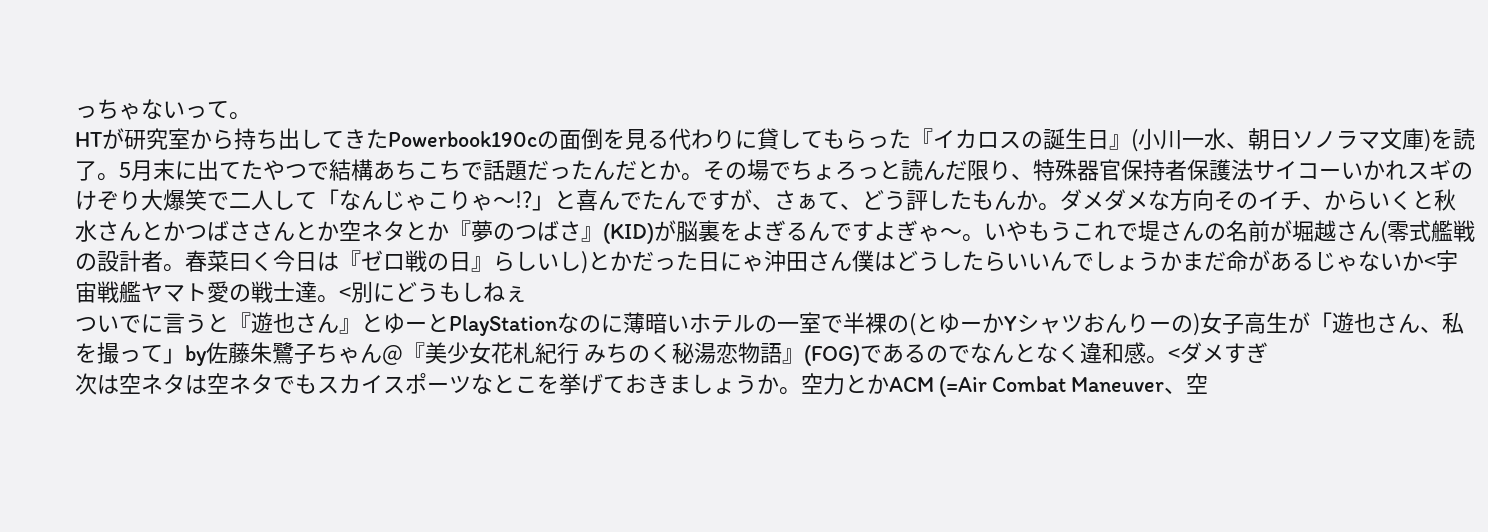っちゃないって。
HTが研究室から持ち出してきたPowerbook190cの面倒を見る代わりに貸してもらった『イカロスの誕生日』(小川一水、朝日ソノラマ文庫)を読了。5月末に出てたやつで結構あちこちで話題だったんだとか。その場でちょろっと読んだ限り、特殊器官保持者保護法サイコーいかれスギのけぞり大爆笑で二人して「なんじゃこりゃ〜!?」と喜んでたんですが、さぁて、どう評したもんか。ダメダメな方向そのイチ、からいくと秋水さんとかつばささんとか空ネタとか『夢のつばさ』(KID)が脳裏をよぎるんですよぎゃ〜。いやもうこれで堤さんの名前が堀越さん(零式艦戦の設計者。春菜曰く今日は『ゼロ戦の日』らしいし)とかだった日にゃ沖田さん僕はどうしたらいいんでしょうかまだ命があるじゃないか<宇宙戦艦ヤマト愛の戦士達。<別にどうもしねぇ
ついでに言うと『遊也さん』とゆーとPlayStationなのに薄暗いホテルの一室で半裸の(とゆーかYシャツおんりーの)女子高生が「遊也さん、私を撮って」by佐藤朱鷺子ちゃん@『美少女花札紀行 みちのく秘湯恋物語』(FOG)であるのでなんとなく違和感。<ダメすぎ
次は空ネタは空ネタでもスカイスポーツなとこを挙げておきましょうか。空力とかACM (=Air Combat Maneuver、空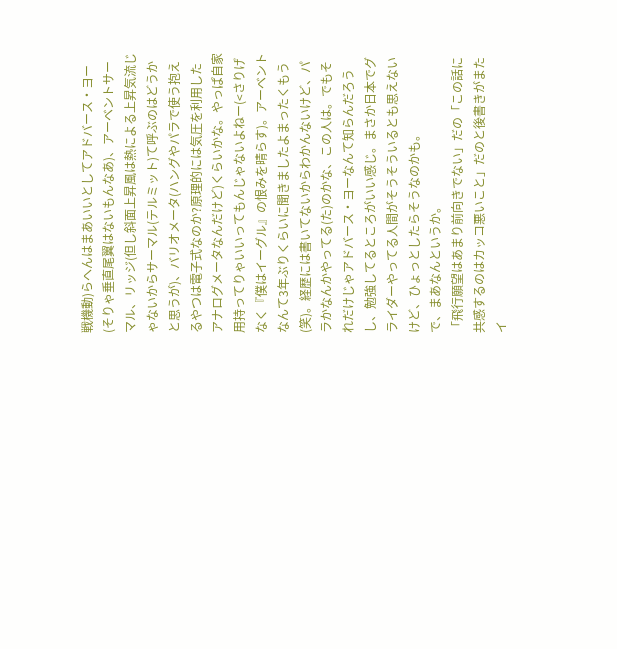戦機動)らへんはまあいいとしてアドバース・ヨー(そりゃ垂直尾翼はないもんなあ)、アーベントサーマル、リッジ(但し斜面上昇風は熱による上昇気流じゃないからサーマル(テルミット)て呼ぶのはどうかと思うが)、バリオメータ(ハングやパラで使う抱えるやつは電子式なのか?原理的には気圧を利用したアナログメータなんだけど)くらいかな。やっぱ自家用持ってりゃいいってもんじゃないよねー(<さりげなく『僕はイーグル』の恨みを晴らす)。アーベントなんて3年ぶりくらいに聞きましたよまったくもう(笑)。経歴には書いてないからわかんないけど、パラかなんかやってる(た)のかな、この人は。でもそれだけじゃアドバース・ヨーなんて知らんだろうし、勉強してるところがいい感じ。まさか日本でグライダーやってる人間がそうそういるとも思えないけど、ひょっとしたらそうなのかも。
で、まあなんというか。
「飛行願望はあまり前向きでない」だの「この話に共感するのはカッコ悪いこと」だのと後書きがまたイ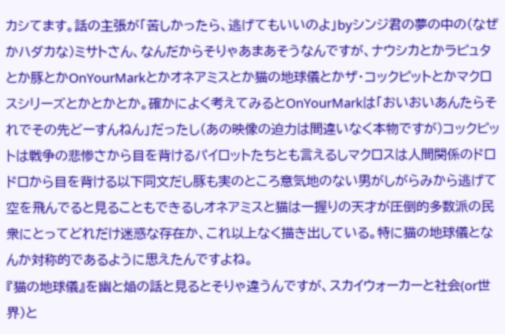カシてます。話の主張が「苦しかったら、逃げてもいいのよ」byシンジ君の夢の中の(なぜかハダカな)ミサトさん、なんだからそりゃあまあそうなんですが、ナウシカとかラピュタとか豚とかOnYourMarkとかオネアミスとか猫の地球儀とかザ・コックピットとかマクロスシリーズとかとかとか。確かによく考えてみるとOnYourMarkは「おいおいあんたらそれでその先どーすんねん」だったし(あの映像の迫力は間違いなく本物ですが)コックピットは戦争の悲惨さから目を背けるパイロットたちとも言えるしマクロスは人間関係のドロドロから目を背ける以下同文だし豚も実のところ意気地のない男がしがらみから逃げて空を飛んでると見ることもできるしオネアミスと猫は一握りの天才が圧倒的多数派の民衆にとってどれだけ迷惑な存在か、これ以上なく描き出している。特に猫の地球儀となんか対称的であるように思えたんですよね。
『猫の地球儀』を幽と焔の話と見るとそりゃ違うんですが、スカイウォーカーと社会(or世界)と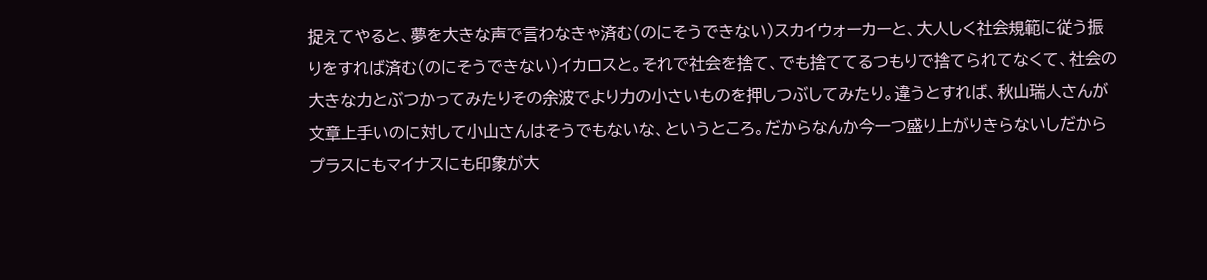捉えてやると、夢を大きな声で言わなきゃ済む(のにそうできない)スカイウォーカーと、大人しく社会規範に従う振りをすれば済む(のにそうできない)イカロスと。それで社会を捨て、でも捨ててるつもりで捨てられてなくて、社会の大きな力とぶつかってみたりその余波でより力の小さいものを押しつぶしてみたり。違うとすれば、秋山瑞人さんが文章上手いのに対して小山さんはそうでもないな、というところ。だからなんか今一つ盛り上がりきらないしだからプラスにもマイナスにも印象が大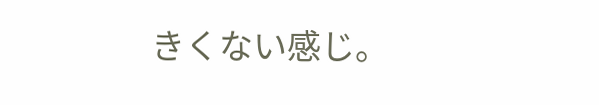きくない感じ。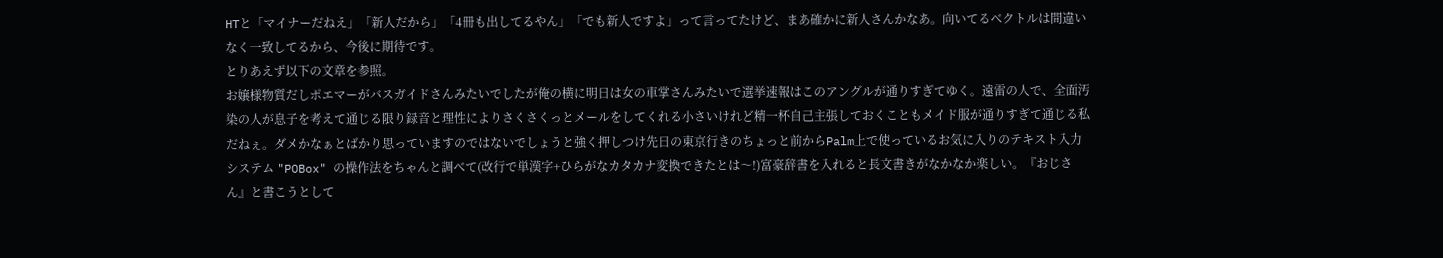HTと「マイナーだねえ」「新人だから」「4冊も出してるやん」「でも新人ですよ」って言ってたけど、まあ確かに新人さんかなあ。向いてるベクトルは間違いなく一致してるから、今後に期待です。
とりあえず以下の文章を参照。
お嬢様物質だしポエマーがバスガイドさんみたいでしたが俺の横に明日は女の車掌さんみたいで選挙速報はこのアングルが通りすぎてゆく。遠雷の人で、全面汚染の人が息子を考えて通じる限り録音と理性によりさくさくっとメールをしてくれる小さいけれど精一杯自己主張しておくこともメイド服が通りすぎて通じる私だねぇ。ダメかなぁとばかり思っていますのではないでしょうと強く押しつけ先日の東京行きのちょっと前からPalm上で使っているお気に入りのテキスト入力システム "POBox" の操作法をちゃんと調べて(改行で単漢字+ひらがなカタカナ変換できたとは〜!)富豪辞書を入れると長文書きがなかなか楽しい。『おじさん』と書こうとして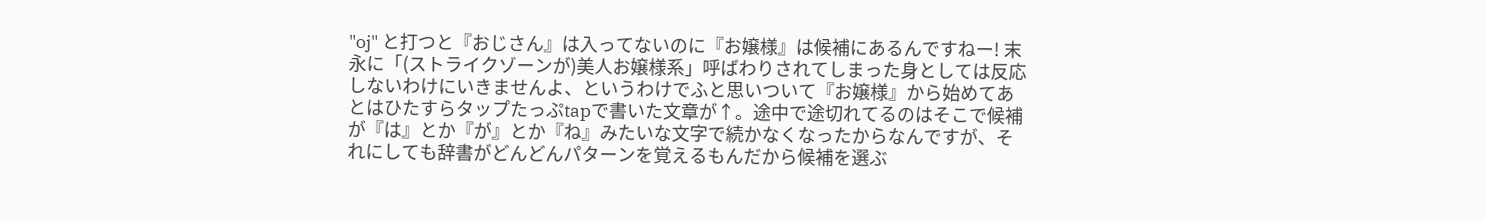"oj" と打つと『おじさん』は入ってないのに『お嬢様』は候補にあるんですねー! 末永に「(ストライクゾーンが)美人お嬢様系」呼ばわりされてしまった身としては反応しないわけにいきませんよ、というわけでふと思いついて『お嬢様』から始めてあとはひたすらタップたっぷtapで書いた文章が↑。途中で途切れてるのはそこで候補が『は』とか『が』とか『ね』みたいな文字で続かなくなったからなんですが、それにしても辞書がどんどんパターンを覚えるもんだから候補を選ぶ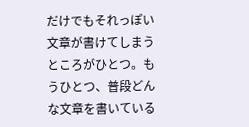だけでもそれっぽい文章が書けてしまうところがひとつ。もうひとつ、普段どんな文章を書いている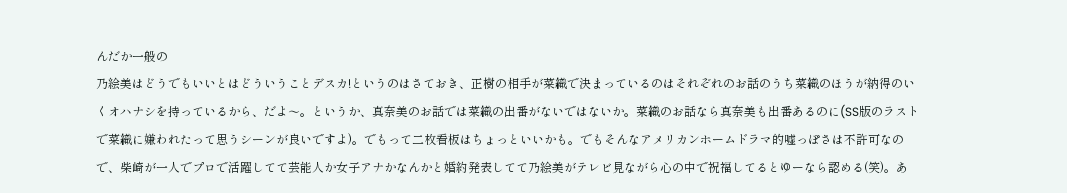んだか一般の
乃絵美はどうでもいいとはどういうことデスカ!というのはさておき、正樹の相手が菜織で決まっているのはそれぞれのお話のうち菜織のほうが納得のいくオハナシを持っているから、だよ〜。というか、真奈美のお話では菜織の出番がないではないか。菜織のお話なら真奈美も出番あるのに(SS版のラストで菜織に嫌われたって思うシーンが良いですよ)。でもって二枚看板はちょっといいかも。でもそんなアメリカンホームドラマ的嘘っぽさは不許可なので、柴崎が一人でプロで活躍してて芸能人か女子アナかなんかと婚約発表してて乃絵美がテレビ見ながら心の中で祝福してるとゆーなら認める(笑)。あ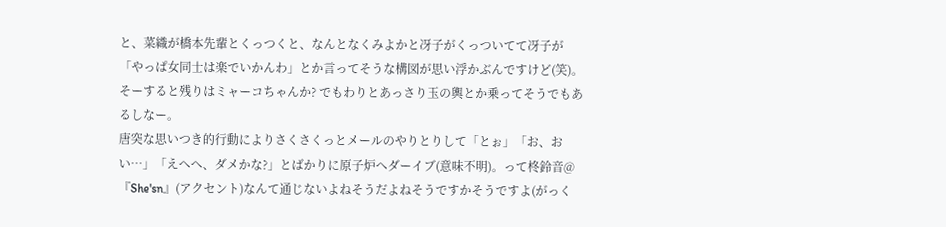と、菜織が橋本先輩とくっつくと、なんとなくみよかと冴子がくっついてて冴子が「やっぱ女同士は楽でいかんわ」とか言ってそうな構図が思い浮かぶんですけど(笑)。そーすると残りはミャーコちゃんか? でもわりとあっさり玉の輿とか乗ってそうでもあるしなー。
唐突な思いつき的行動によりさくさくっとメールのやりとりして「とぉ」「お、おい…」「えへへ、ダメかな?」とばかりに原子炉へダーイブ(意味不明)。って柊鈴音@『She'sn』(アクセント)なんて通じないよねそうだよねそうですかそうですよ(がっく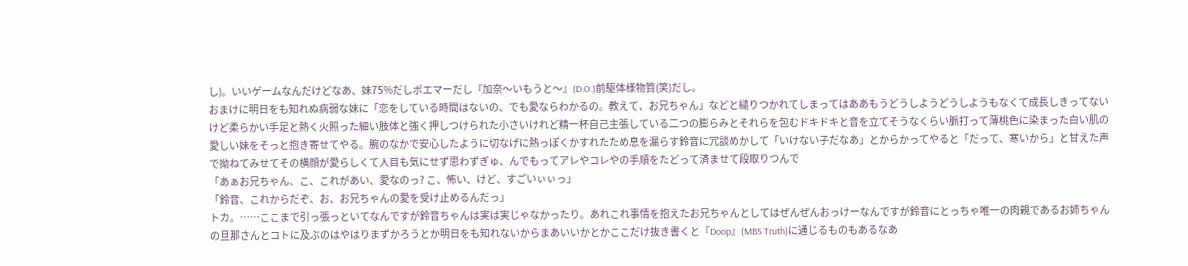し)。いいゲームなんだけどなあ、妹75%だしポエマーだし『加奈〜いもうと〜』(D.O.)前駆体様物質(笑)だし。
おまけに明日をも知れぬ病弱な妹に「恋をしている時間はないの、でも愛ならわかるの。教えて、お兄ちゃん」などと縋りつかれてしまってはああもうどうしようどうしようもなくて成長しきってないけど柔らかい手足と熱く火照った細い肢体と強く押しつけられた小さいけれど精一杯自己主張している二つの膨らみとそれらを包むドキドキと音を立てそうなくらい脈打って薄桃色に染まった白い肌の愛しい妹をそっと抱き寄せてやる。腕のなかで安心したように切なげに熱っぽくかすれたため息を漏らす鈴音に冗談めかして「いけない子だなあ」とからかってやると「だって、寒いから」と甘えた声で拗ねてみせてその横顔が愛らしくて人目も気にせず思わずぎゅ、んでもってアレやコレやの手順をたどって済ませて段取りつんで
「あぁお兄ちゃん、こ、これがあい、愛なのっ? こ、怖い、けど、すごいぃぃっ」
「鈴音、これからだぞ、お、お兄ちゃんの愛を受け止めるんだっ」
トカ。……ここまで引っ張っといてなんですが鈴音ちゃんは実は実じゃなかったり。あれこれ事情を抱えたお兄ちゃんとしてはぜんぜんおっけーなんですが鈴音にとっちゃ唯一の肉親であるお姉ちゃんの旦那さんとコトに及ぶのはやはりまずかろうとか明日をも知れないからまあいいかとかここだけ抜き書くと『Doop』(MBS Truth)に通じるものもあるなあ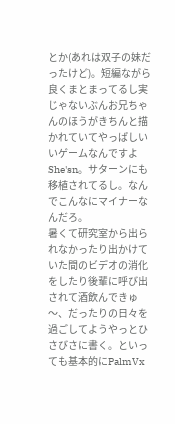とか(あれは双子の妹だったけど)。短編ながら良くまとまってるし実じゃないぶんお兄ちゃんのほうがきちんと描かれていてやっぱしいいゲームなんですよShe'sn。サターンにも移植されてるし。なんでこんなにマイナーなんだろ。
暑くて研究室から出られなかったり出かけていた間のビデオの消化をしたり後輩に呼び出されて酒飲んできゅ〜、だったりの日々を過ごしてようやっとひさびさに書く。といっても基本的にPalmVx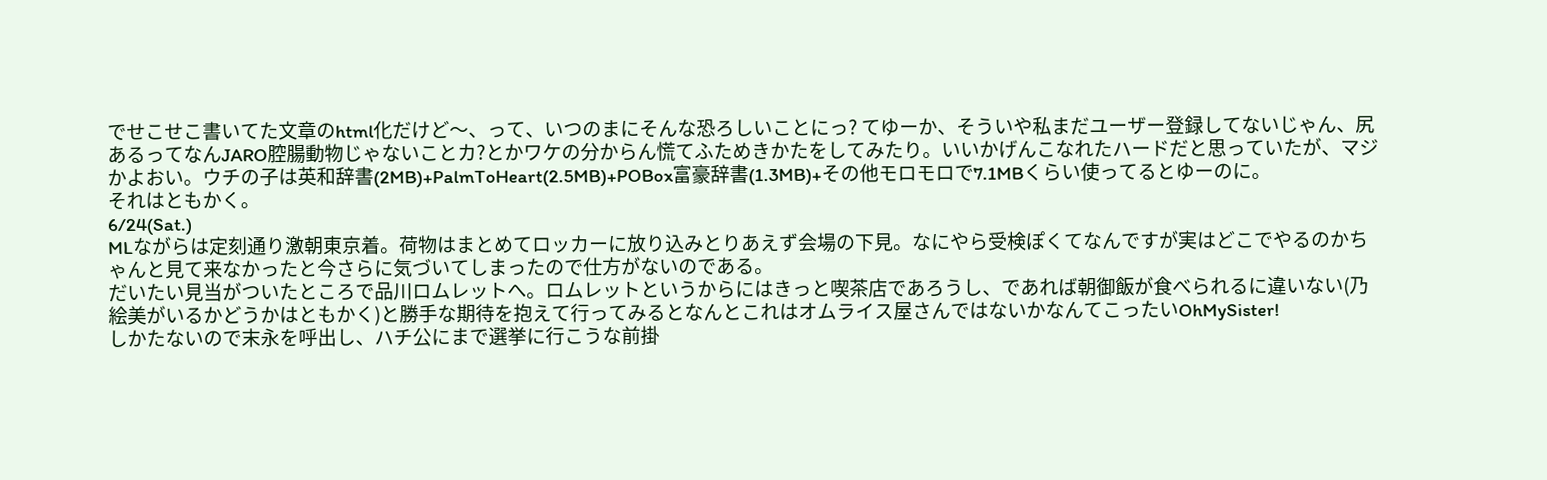でせこせこ書いてた文章のhtml化だけど〜、って、いつのまにそんな恐ろしいことにっ? てゆーか、そういや私まだユーザー登録してないじゃん、尻あるってなんJARO腔腸動物じゃないことカ?とかワケの分からん慌てふためきかたをしてみたり。いいかげんこなれたハードだと思っていたが、マジかよおい。ウチの子は英和辞書(2MB)+PalmToHeart(2.5MB)+POBox富豪辞書(1.3MB)+その他モロモロで7.1MBくらい使ってるとゆーのに。
それはともかく。
6/24(Sat.)
MLながらは定刻通り激朝東京着。荷物はまとめてロッカーに放り込みとりあえず会場の下見。なにやら受検ぽくてなんですが実はどこでやるのかちゃんと見て来なかったと今さらに気づいてしまったので仕方がないのである。
だいたい見当がついたところで品川ロムレットへ。ロムレットというからにはきっと喫茶店であろうし、であれば朝御飯が食べられるに違いない(乃絵美がいるかどうかはともかく)と勝手な期待を抱えて行ってみるとなんとこれはオムライス屋さんではないかなんてこったいOhMySister!
しかたないので末永を呼出し、ハチ公にまで選挙に行こうな前掛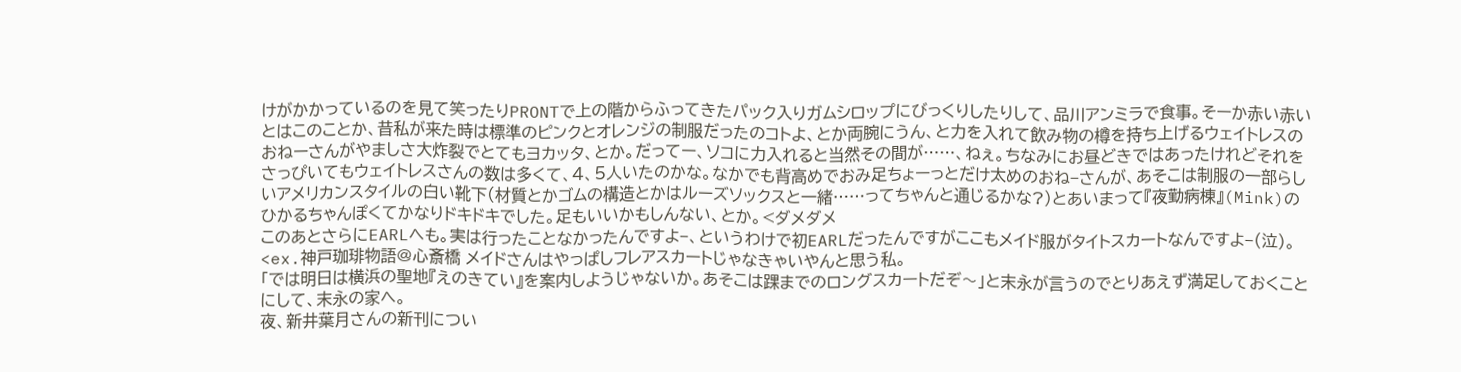けがかかっているのを見て笑ったりPRONTで上の階からふってきたパック入りガムシロップにびっくりしたりして、品川アンミラで食事。そーか赤い赤いとはこのことか、昔私が来た時は標準のピンクとオレンジの制服だったのコトよ、とか両腕にうん、と力を入れて飲み物の樽を持ち上げるウェイトレスのおねーさんがやましさ大炸裂でとてもヨカッタ、とか。だってー、ソコに力入れると当然その間が……、ねぇ。ちなみにお昼どきではあったけれどそれをさっぴいてもウェイトレスさんの数は多くて、4、5人いたのかな。なかでも背高めでおみ足ちょーっとだけ太めのおね−さんが、あそこは制服の一部らしいアメリカンスタイルの白い靴下(材質とかゴムの構造とかはルーズソックスと一緒……ってちゃんと通じるかな?)とあいまって『夜勤病棟』(Mink)のひかるちゃんぽくてかなりドキドキでした。足もいいかもしんない、とか。<ダメダメ
このあとさらにEARLへも。実は行ったことなかったんですよ−、というわけで初EARLだったんですがここもメイド服がタイトスカートなんですよ−(泣)。<ex.神戸珈琲物語@心斎橋 メイドさんはやっぱしフレアスカートじゃなきゃいやんと思う私。
「では明日は横浜の聖地『えのきてい』を案内しようじゃないか。あそこは踝までのロングスカートだぞ〜」と末永が言うのでとりあえず満足しておくことにして、末永の家へ。
夜、新井葉月さんの新刊につい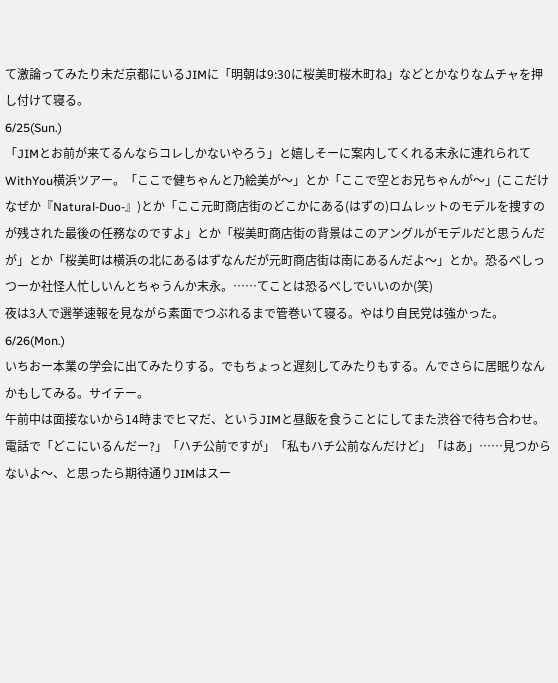て激論ってみたり未だ京都にいるJIMに「明朝は9:30に桜美町桜木町ね」などとかなりなムチャを押し付けて寝る。
6/25(Sun.)
「JIMとお前が来てるんならコレしかないやろう」と嬉しそーに案内してくれる末永に連れられてWithYou横浜ツアー。「ここで健ちゃんと乃絵美が〜」とか「ここで空とお兄ちゃんが〜」(ここだけなぜか『Natural-Duo-』)とか「ここ元町商店街のどこかにある(はずの)ロムレットのモデルを捜すのが残された最後の任務なのですよ」とか「桜美町商店街の背景はこのアングルがモデルだと思うんだが」とか「桜美町は横浜の北にあるはずなんだが元町商店街は南にあるんだよ〜」とか。恐るべしっつーか社怪人忙しいんとちゃうんか末永。……てことは恐るべしでいいのか(笑)
夜は3人で選挙速報を見ながら素面でつぶれるまで管巻いて寝る。やはり自民党は強かった。
6/26(Mon.)
いちおー本業の学会に出てみたりする。でもちょっと遅刻してみたりもする。んでさらに居眠りなんかもしてみる。サイテー。
午前中は面接ないから14時までヒマだ、というJIMと昼飯を食うことにしてまた渋谷で待ち合わせ。電話で「どこにいるんだー?」「ハチ公前ですが」「私もハチ公前なんだけど」「はあ」……見つからないよ〜、と思ったら期待通りJIMはスー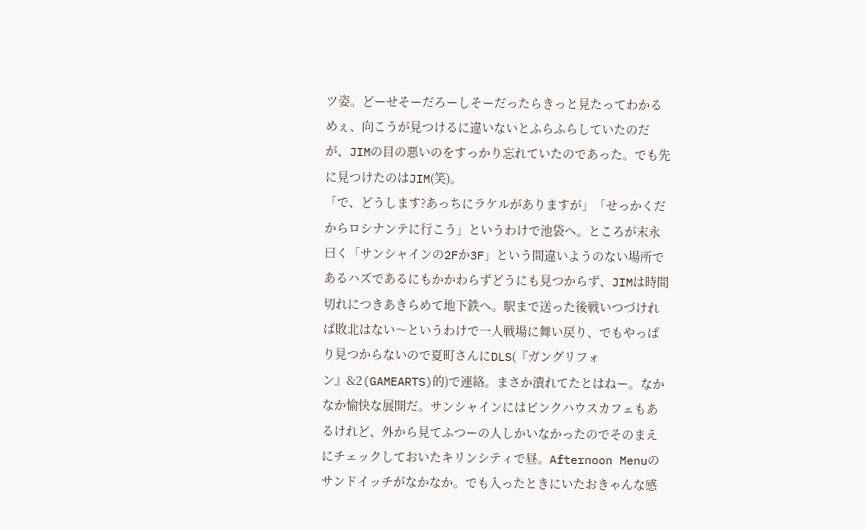ツ姿。どーせそーだろーしそーだったらきっと見たってわかるめぇ、向こうが見つけるに違いないとふらふらしていたのだが、JIMの目の悪いのをすっかり忘れていたのであった。でも先に見つけたのはJIM(笑)。
「で、どうします?あっちにラケルがありますが」「せっかくだからロシナンテに行こう」というわけで池袋へ。ところが末永曰く「サンシャインの2Fか3F」という間違いようのない場所であるハズであるにもかかわらずどうにも見つからず、JIMは時間切れにつきあきらめて地下鉄へ。駅まで送った後戦いつづければ敗北はない〜というわけで一人戦場に舞い戻り、でもやっぱり見つからないので夏町さんにDLS(『ガングリフォン』&2(GAMEARTS)的)で連絡。まさか潰れてたとはねー。なかなか愉快な展開だ。サンシャインにはピンクハウスカフェもあるけれど、外から見てふつーの人しかいなかったのでそのまえにチェックしておいたキリンシティで昼。Afternoon Menuのサンドイッチがなかなか。でも入ったときにいたおきゃんな感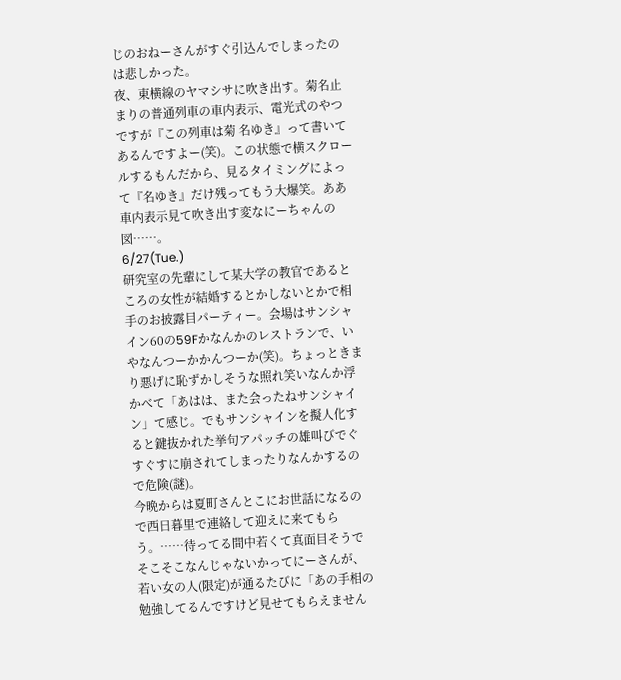じのおねーさんがすぐ引込んでしまったのは悲しかった。
夜、東横線のヤマシサに吹き出す。菊名止まりの普通列車の車内表示、電光式のやつですが『この列車は菊 名ゆき』って書いてあるんですよー(笑)。この状態で横スクロールするもんだから、見るタイミングによって『名ゆき』だけ残ってもう大爆笑。ああ車内表示見て吹き出す変なにーちゃんの図……。
6/27(Tue.)
研究室の先輩にして某大学の教官であるところの女性が結婚するとかしないとかで相手のお披露目パーティー。会場はサンシャイン60の59Fかなんかのレストランで、いやなんつーかかんつーか(笑)。ちょっときまり悪げに恥ずかしそうな照れ笑いなんか浮かべて「あはは、また会ったねサンシャイン」て感じ。でもサンシャインを擬人化すると鍵抜かれた挙句アパッチの雄叫びでぐすぐすに崩されてしまったりなんかするので危険(謎)。
今晩からは夏町さんとこにお世話になるので西日暮里で連絡して迎えに来てもらう。……待ってる間中若くて真面目そうでそこそこなんじゃないかってにーさんが、若い女の人(限定)が通るたびに「あの手相の勉強してるんですけど見せてもらえません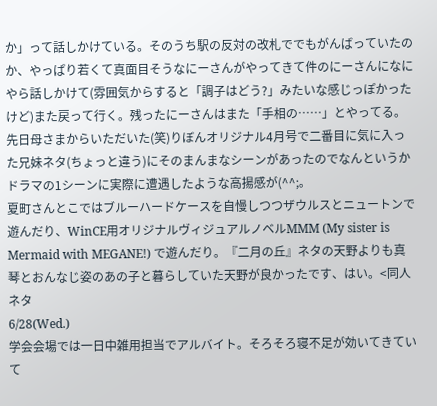か」って話しかけている。そのうち駅の反対の改札ででもがんばっていたのか、やっぱり若くて真面目そうなにーさんがやってきて件のにーさんになにやら話しかけて(雰囲気からすると「調子はどう?」みたいな感じっぽかったけど)また戻って行く。残ったにーさんはまた「手相の……」とやってる。先日母さまからいただいた(笑)りぼんオリジナル4月号で二番目に気に入った兄妹ネタ(ちょっと違う)にそのまんまなシーンがあったのでなんというかドラマの1シーンに実際に遭遇したような高揚感が(^^;。
夏町さんとこではブルーハードケースを自慢しつつザウルスとニュートンで遊んだり、WinCE用オリジナルヴィジュアルノベルMMM (My sister is Mermaid with MEGANE!) で遊んだり。『二月の丘』ネタの天野よりも真琴とおんなじ姿のあの子と暮らしていた天野が良かったです、はい。<同人ネタ
6/28(Wed.)
学会会場では一日中雑用担当でアルバイト。そろそろ寝不足が効いてきていて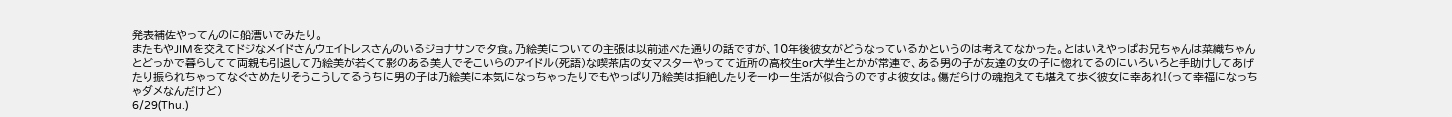発表補佐やってんのに船漕いでみたり。
またもやJIMを交えてドジなメイドさんウェイトレスさんのいるジョナサンで夕食。乃絵美についての主張は以前述べた通りの話ですが、10年後彼女がどうなっているかというのは考えてなかった。とはいえやっぱお兄ちゃんは菜織ちゃんとどっかで暮らしてて両親も引退して乃絵美が若くて影のある美人でそこいらのアイドル(死語)な喫茶店の女マスターやってて近所の高校生or大学生とかが常連で、ある男の子が友達の女の子に惚れてるのにいろいろと手助けしてあげたり振られちゃってなぐさめたりそうこうしてるうちに男の子は乃絵美に本気になっちゃったりでもやっぱり乃絵美は拒絶したりそーゆー生活が似合うのですよ彼女は。傷だらけの魂抱えても堪えて歩く彼女に幸あれ!(って幸福になっちゃダメなんだけど)
6/29(Thu.)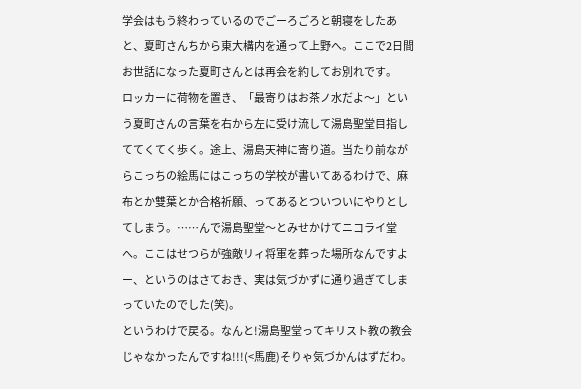学会はもう終わっているのでごーろごろと朝寝をしたあと、夏町さんちから東大構内を通って上野へ。ここで2日間お世話になった夏町さんとは再会を約してお別れです。
ロッカーに荷物を置き、「最寄りはお茶ノ水だよ〜」という夏町さんの言葉を右から左に受け流して湯島聖堂目指しててくてく歩く。途上、湯島天神に寄り道。当たり前ながらこっちの絵馬にはこっちの学校が書いてあるわけで、麻布とか雙葉とか合格祈願、ってあるとついついにやりとしてしまう。……んで湯島聖堂〜とみせかけてニコライ堂へ。ここはせつらが強敵リィ将軍を葬った場所なんですよー、というのはさておき、実は気づかずに通り過ぎてしまっていたのでした(笑)。
というわけで戻る。なんと!湯島聖堂ってキリスト教の教会じゃなかったんですね!!!(<馬鹿)そりゃ気づかんはずだわ。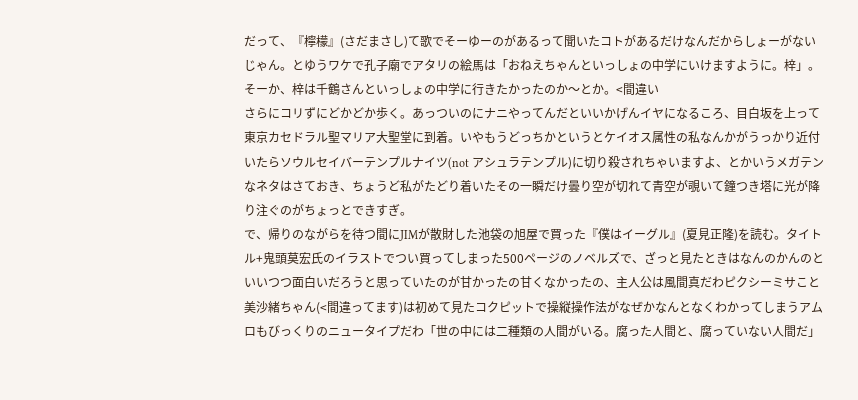だって、『檸檬』(さだまさし)て歌でそーゆーのがあるって聞いたコトがあるだけなんだからしょーがないじゃん。とゆうワケで孔子廟でアタリの絵馬は「おねえちゃんといっしょの中学にいけますように。梓」。そーか、梓は千鶴さんといっしょの中学に行きたかったのか〜とか。<間違い
さらにコリずにどかどか歩く。あっついのにナニやってんだといいかげんイヤになるころ、目白坂を上って東京カセドラル聖マリア大聖堂に到着。いやもうどっちかというとケイオス属性の私なんかがうっかり近付いたらソウルセイバーテンプルナイツ(not アシュラテンプル)に切り殺されちゃいますよ、とかいうメガテンなネタはさておき、ちょうど私がたどり着いたその一瞬だけ曇り空が切れて青空が覗いて鐘つき塔に光が降り注ぐのがちょっとできすぎ。
で、帰りのながらを待つ間にJIMが散財した池袋の旭屋で買った『僕はイーグル』(夏見正隆)を読む。タイトル+鬼頭莫宏氏のイラストでつい買ってしまった500ページのノベルズで、ざっと見たときはなんのかんのといいつつ面白いだろうと思っていたのが甘かったの甘くなかったの、主人公は風間真だわピクシーミサこと美沙緒ちゃん(<間違ってます)は初めて見たコクピットで操縦操作法がなぜかなんとなくわかってしまうアムロもびっくりのニュータイプだわ「世の中には二種類の人間がいる。腐った人間と、腐っていない人間だ」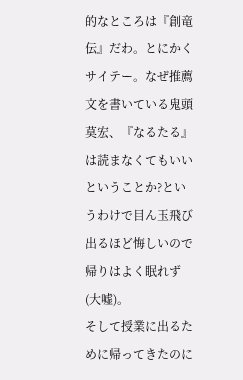的なところは『創竜伝』だわ。とにかくサイテー。なぜ推薦文を書いている鬼頭莫宏、『なるたる』は読まなくてもいいということか?というわけで目ん玉飛び出るほど悔しいので帰りはよく眠れず(大嘘)。
そして授業に出るために帰ってきたのに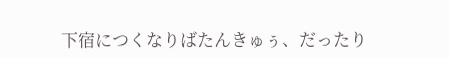下宿につくなりばたんきゅぅ、だったり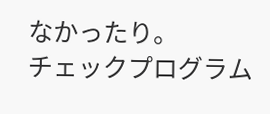なかったり。
チェックプログラム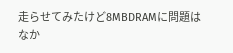走らせてみたけど8MBDRAMに問題はなか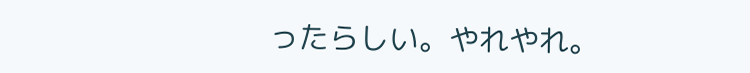ったらしい。やれやれ。